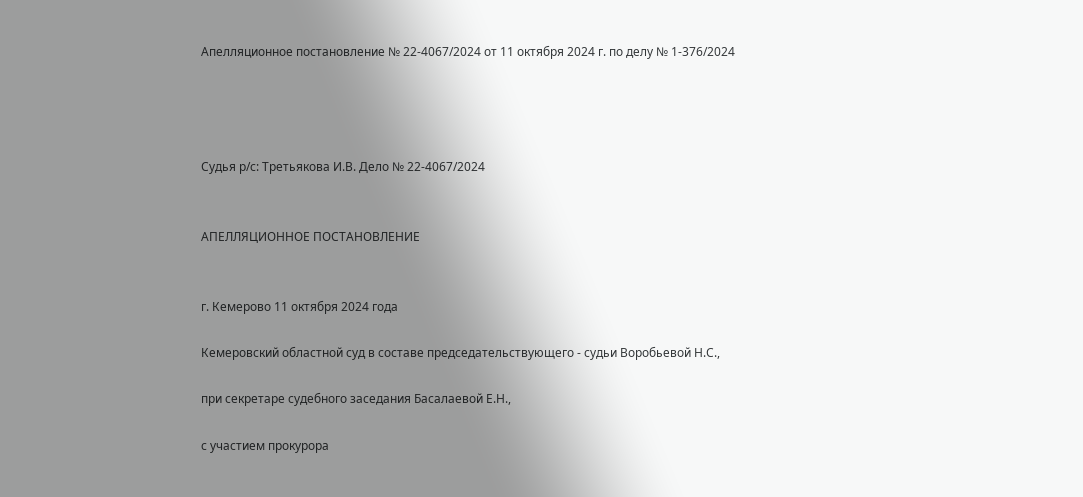Апелляционное постановление № 22-4067/2024 от 11 октября 2024 г. по делу № 1-376/2024




Судья р/с: Третьякова И.В. Дело № 22-4067/2024


АПЕЛЛЯЦИОННОЕ ПОСТАНОВЛЕНИЕ


г. Кемерово 11 октября 2024 года

Кемеровский областной суд в составе председательствующего - судьи Воробьевой Н.С.,

при секретаре судебного заседания Басалаевой Е.Н.,

с участием прокурора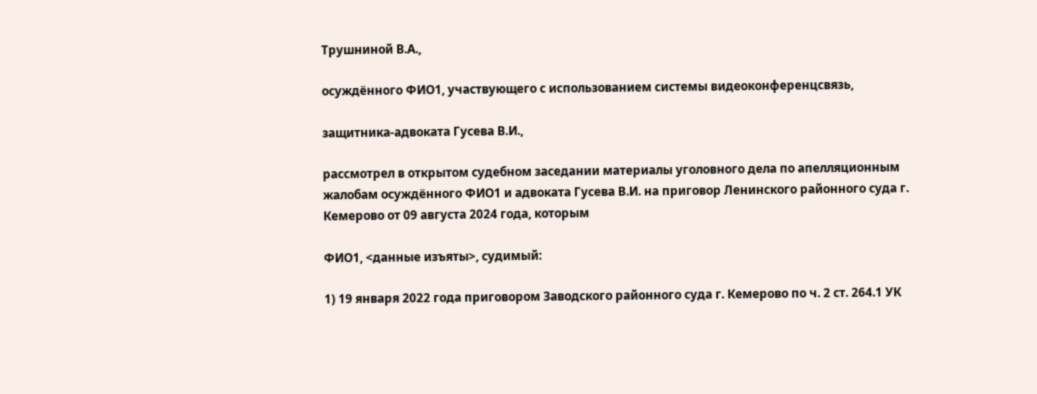Трушниной В.А.,

осуждённого ФИО1, участвующего с использованием системы видеоконференцсвязь,

защитника-адвоката Гусева В.И.,

рассмотрел в открытом судебном заседании материалы уголовного дела по апелляционным жалобам осуждённого ФИО1 и адвоката Гусева В.И. на приговор Ленинского районного суда г. Кемерово от 09 августа 2024 года, которым

ФИО1, <данные изъяты>, судимый:

1) 19 января 2022 года приговором Заводского районного суда г. Кемерово по ч. 2 ст. 264.1 УК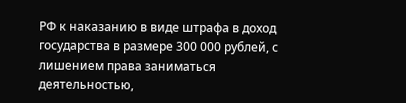РФ к наказанию в виде штрафа в доход государства в размере 300 000 рублей, с лишением права заниматься деятельностью,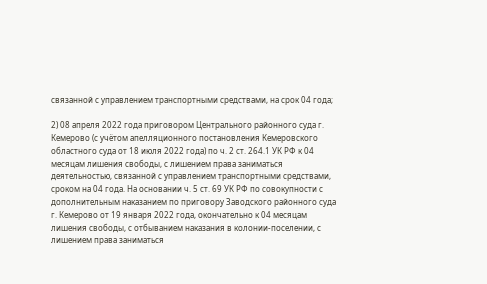связанной с управлением транспортными средствами, на срок 04 года;

2) 08 апреля 2022 года приговором Центрального районного суда г. Кемерово (с учётом апелляционного постановления Кемеровского областного суда от 18 июля 2022 года) по ч. 2 ст. 264.1 УК РФ к 04 месяцам лишения свободы, с лишением права заниматься деятельностью, связанной с управлением транспортными средствами, сроком на 04 года. На основании ч. 5 ст. 69 УК РФ по совокупности с дополнительным наказанием по приговору Заводского районного суда г. Кемерово от 19 января 2022 года, окончательно к 04 месяцам лишения свободы, с отбыванием наказания в колонии-поселении, с лишением права заниматься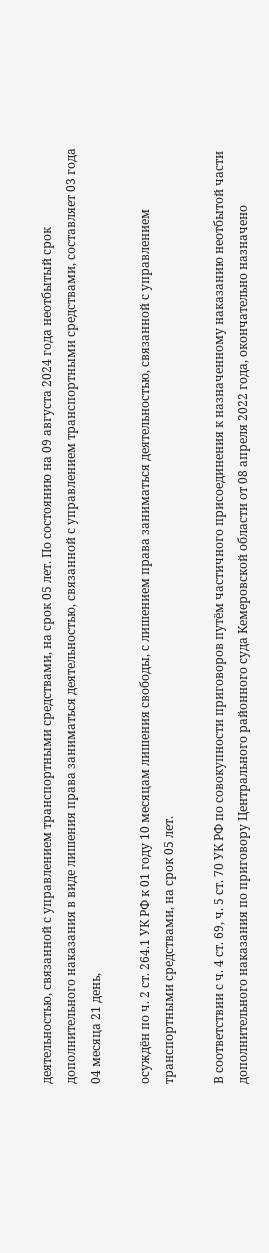деятельностью, связанной с управлением транспортными средствами, на срок 05 лет. По состоянию на 09 августа 2024 года неотбытый срок дополнительного наказания в виде лишения права заниматься деятельностью, связанной с управлением транспортными средствами, составляет 03 года 04 месяца 21 день,

осуждён по ч. 2 ст. 264.1 УК РФ к 01 году 10 месяцам лишения свободы, с лишением права заниматься деятельностью, связанной с управлением транспортными средствами, на срок 05 лет.

В соответствии с ч. 4 ст. 69, ч. 5 ст. 70 УК РФ по совокупности приговоров путём частичного присоединения к назначенному наказанию неотбытой части дополнительного наказания по приговору Центрального районного суда Кемеровской области от 08 апреля 2022 года, окончательно назначено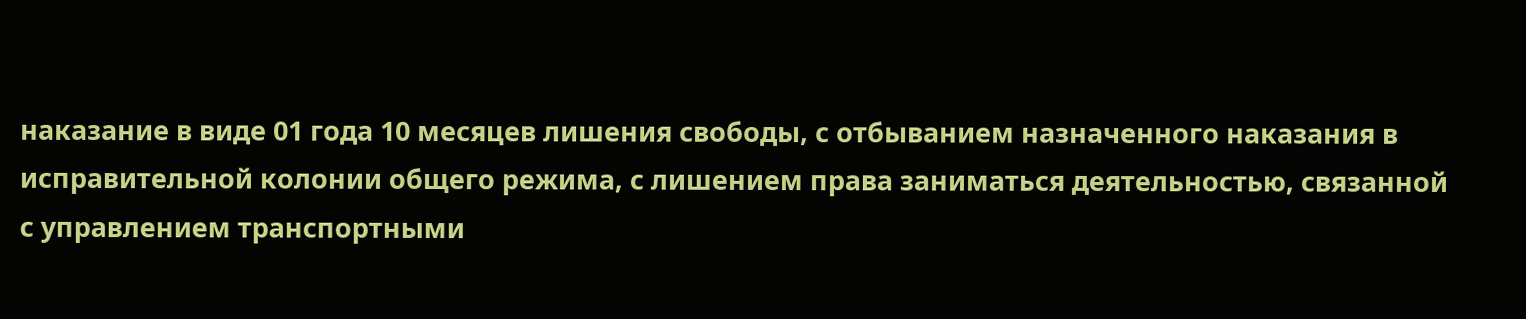наказание в виде 01 года 10 месяцев лишения свободы, с отбыванием назначенного наказания в исправительной колонии общего режима, с лишением права заниматься деятельностью, связанной с управлением транспортными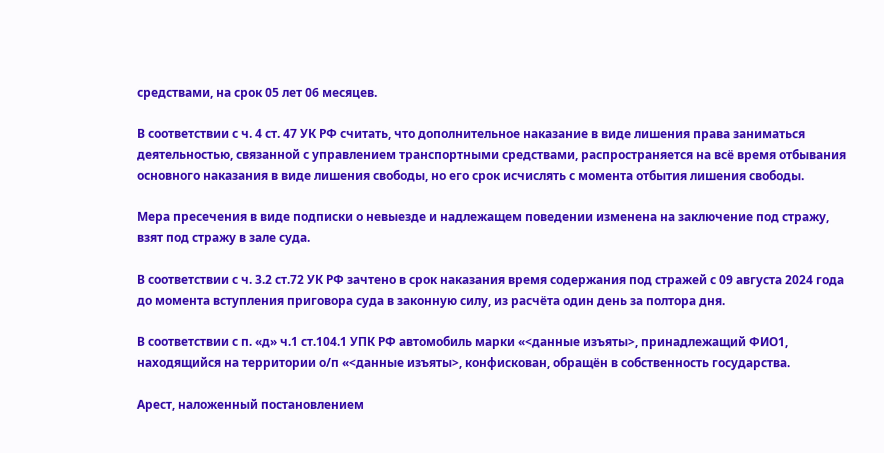средствами, на срок 05 лет 06 месяцев.

В соответствии с ч. 4 ст. 47 УК РФ считать, что дополнительное наказание в виде лишения права заниматься деятельностью, связанной с управлением транспортными средствами, распространяется на всё время отбывания основного наказания в виде лишения свободы, но его срок исчислять с момента отбытия лишения свободы.

Мера пресечения в виде подписки о невыезде и надлежащем поведении изменена на заключение под стражу, взят под стражу в зале суда.

В соответствии с ч. 3.2 ст.72 УК РФ зачтено в срок наказания время содержания под стражей с 09 августа 2024 года до момента вступления приговора суда в законную силу, из расчёта один день за полтора дня.

В соответствии с п. «д» ч.1 ст.104.1 УПК РФ автомобиль марки «<данные изъяты>, принадлежащий ФИО1, находящийся на территории о/п «<данные изъяты>, конфискован, обращён в собственность государства.

Арест, наложенный постановлением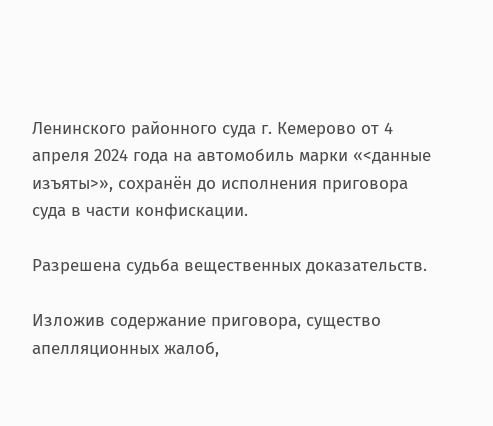Ленинского районного суда г. Кемерово от 4 апреля 2024 года на автомобиль марки «<данные изъяты>», сохранён до исполнения приговора суда в части конфискации.

Разрешена судьба вещественных доказательств.

Изложив содержание приговора, существо апелляционных жалоб,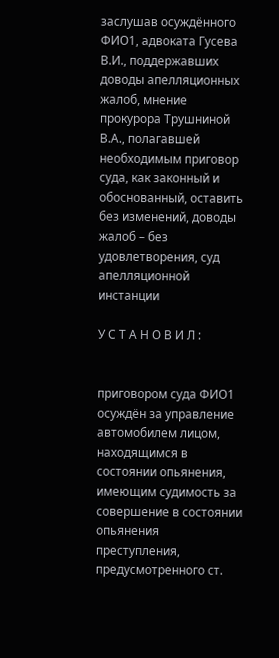заслушав осуждённого ФИО1, адвоката Гусева В.И., поддержавших доводы апелляционных жалоб, мнение прокурора Трушниной В.А., полагавшей необходимым приговор суда, как законный и обоснованный, оставить без изменений, доводы жалоб – без удовлетворения, суд апелляционной инстанции

У С Т А Н О В И Л :


приговором суда ФИО1 осуждён за управление автомобилем лицом, находящимся в состоянии опьянения, имеющим судимость за совершение в состоянии опьянения преступления, предусмотренного ст.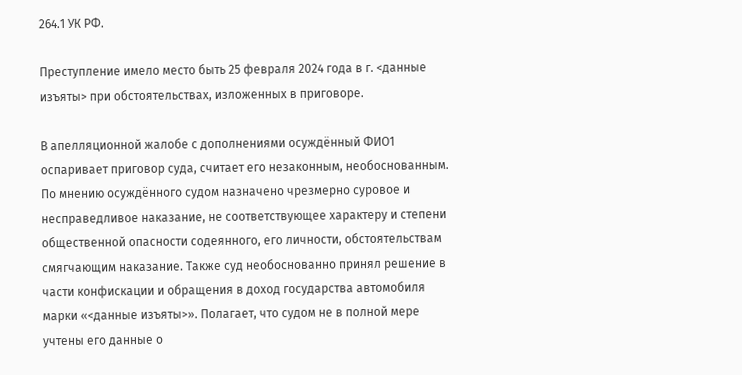264.1 УК РФ.

Преступление имело место быть 25 февраля 2024 года в г. <данные изъяты> при обстоятельствах, изложенных в приговоре.

В апелляционной жалобе с дополнениями осуждённый ФИО1 оспаривает приговор суда, считает его незаконным, необоснованным. По мнению осуждённого судом назначено чрезмерно суровое и несправедливое наказание, не соответствующее характеру и степени общественной опасности содеянного, его личности, обстоятельствам смягчающим наказание. Также суд необоснованно принял решение в части конфискации и обращения в доход государства автомобиля марки «<данные изъяты>». Полагает, что судом не в полной мере учтены его данные о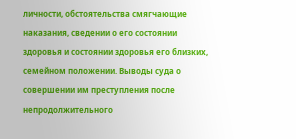личности, обстоятельства смягчающие наказания, сведении о его состоянии здоровья и состоянии здоровья его близких, семейном положении. Выводы суда о совершении им преступления после непродолжительного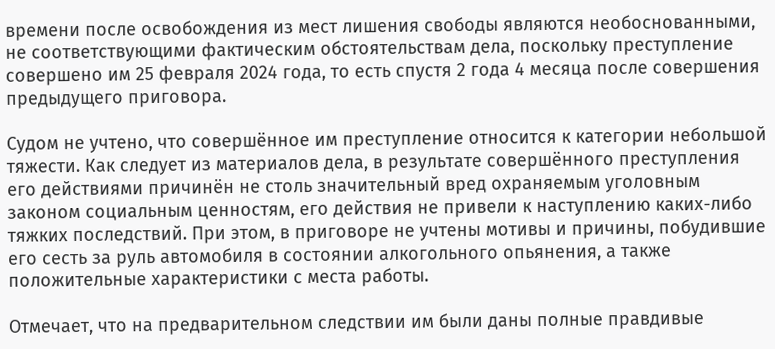времени после освобождения из мест лишения свободы являются необоснованными, не соответствующими фактическим обстоятельствам дела, поскольку преступление совершено им 25 февраля 2024 года, то есть спустя 2 года 4 месяца после совершения предыдущего приговора.

Судом не учтено, что совершённое им преступление относится к категории небольшой тяжести. Как следует из материалов дела, в результате совершённого преступления его действиями причинён не столь значительный вред охраняемым уголовным законом социальным ценностям, его действия не привели к наступлению каких-либо тяжких последствий. При этом, в приговоре не учтены мотивы и причины, побудившие его сесть за руль автомобиля в состоянии алкогольного опьянения, а также положительные характеристики с места работы.

Отмечает, что на предварительном следствии им были даны полные правдивые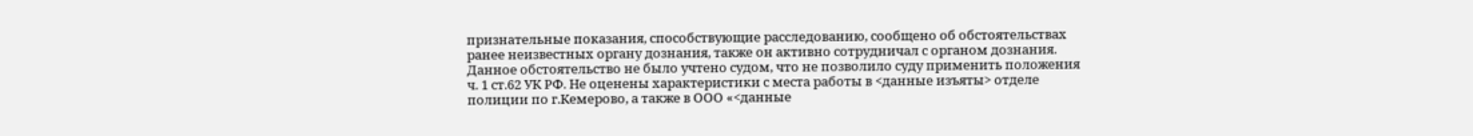признательные показания, способствующие расследованию, сообщено об обстоятельствах ранее неизвестных органу дознания, также он активно сотрудничал с органом дознания. Данное обстоятельство не было учтено судом, что не позволило суду применить положения ч. 1 ст.62 УК РФ. Не оценены характеристики с места работы в <данные изъяты> отделе полиции по г.Кемерово, а также в ООО «<данные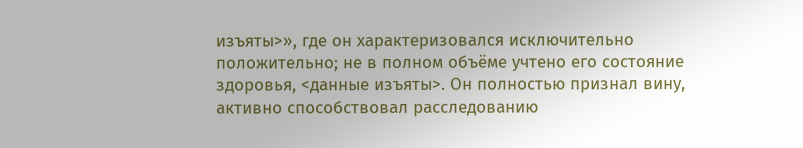изъяты>», где он характеризовался исключительно положительно; не в полном объёме учтено его состояние здоровья, <данные изъяты>. Он полностью признал вину, активно способствовал расследованию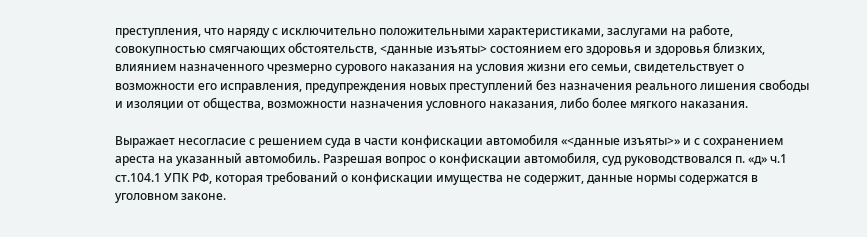преступления, что наряду с исключительно положительными характеристиками, заслугами на работе, совокупностью смягчающих обстоятельств, <данные изъяты> состоянием его здоровья и здоровья близких, влиянием назначенного чрезмерно сурового наказания на условия жизни его семьи, свидетельствует о возможности его исправления, предупреждения новых преступлений без назначения реального лишения свободы и изоляции от общества, возможности назначения условного наказания, либо более мягкого наказания.

Выражает несогласие с решением суда в части конфискации автомобиля «<данные изъяты>» и с сохранением ареста на указанный автомобиль. Разрешая вопрос о конфискации автомобиля, суд руководствовался п. «д» ч.1 ст.104.1 УПК РФ, которая требований о конфискации имущества не содержит, данные нормы содержатся в уголовном законе.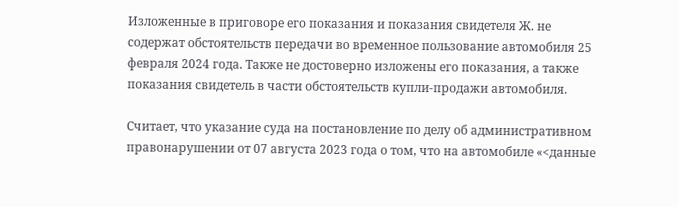Изложенные в приговоре его показания и показания свидетеля Ж. не содержат обстоятельств передачи во временное пользование автомобиля 25 февраля 2024 года. Также не достоверно изложены его показания, а также показания свидетель в части обстоятельств купли-продажи автомобиля.

Считает, что указание суда на постановление по делу об административном правонарушении от 07 августа 2023 года о том, что на автомобиле «<данные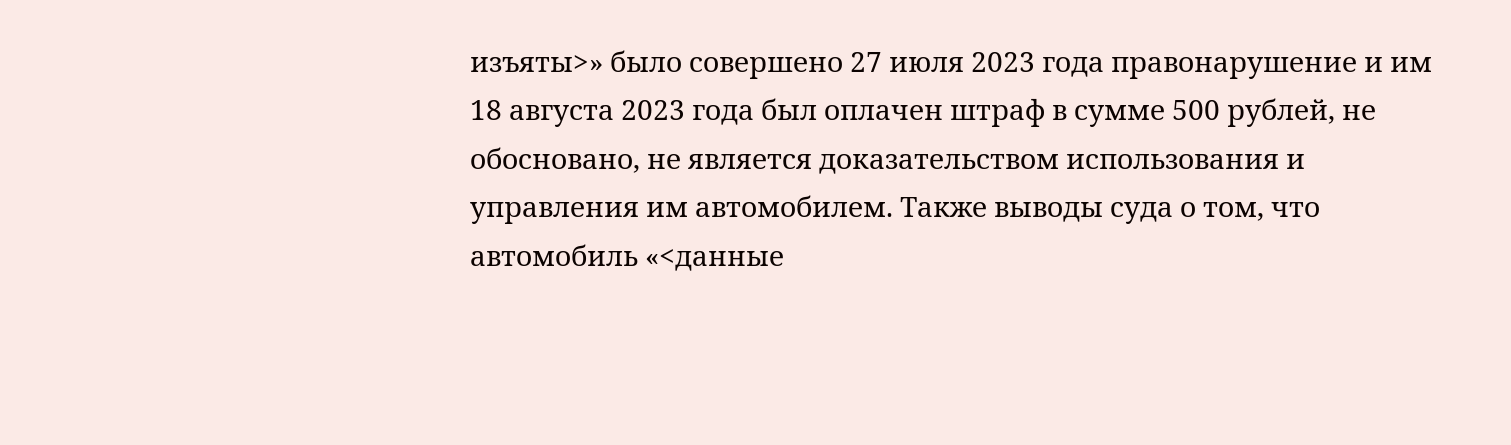изъяты>» было совершено 27 июля 2023 года правонарушение и им 18 августа 2023 года был оплачен штраф в сумме 500 рублей, не обосновано, не является доказательством использования и управления им автомобилем. Также выводы суда о том, что автомобиль «<данные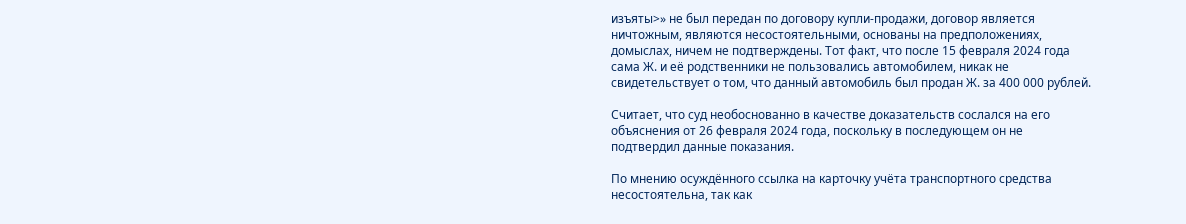изъяты>» не был передан по договору купли-продажи, договор является ничтожным, являются несостоятельными, основаны на предположениях, домыслах, ничем не подтверждены. Тот факт, что после 15 февраля 2024 года сама Ж. и её родственники не пользовались автомобилем, никак не свидетельствует о том, что данный автомобиль был продан Ж. за 400 000 рублей.

Считает, что суд необоснованно в качестве доказательств сослался на его объяснения от 26 февраля 2024 года, поскольку в последующем он не подтвердил данные показания.

По мнению осуждённого ссылка на карточку учёта транспортного средства несостоятельна, так как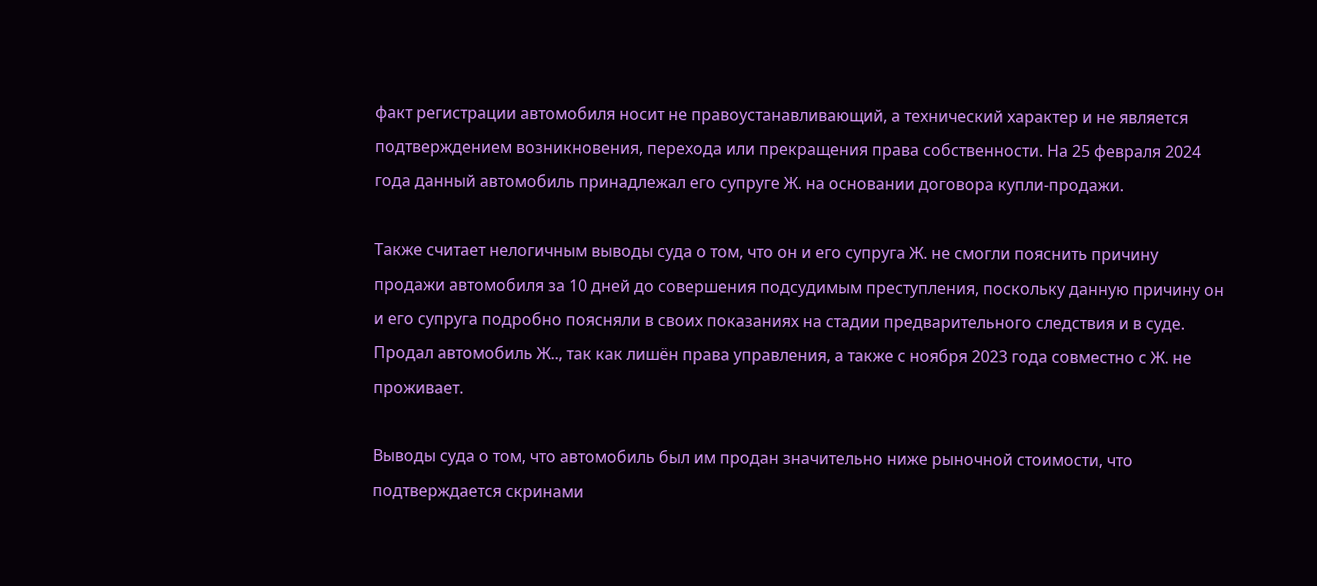факт регистрации автомобиля носит не правоустанавливающий, а технический характер и не является подтверждением возникновения, перехода или прекращения права собственности. На 25 февраля 2024 года данный автомобиль принадлежал его супруге Ж. на основании договора купли-продажи.

Также считает нелогичным выводы суда о том, что он и его супруга Ж. не смогли пояснить причину продажи автомобиля за 10 дней до совершения подсудимым преступления, поскольку данную причину он и его супруга подробно поясняли в своих показаниях на стадии предварительного следствия и в суде. Продал автомобиль Ж.., так как лишён права управления, а также с ноября 2023 года совместно с Ж. не проживает.

Выводы суда о том, что автомобиль был им продан значительно ниже рыночной стоимости, что подтверждается скринами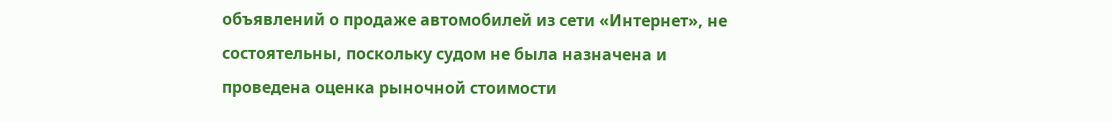объявлений о продаже автомобилей из сети «Интернет», не состоятельны, поскольку судом не была назначена и проведена оценка рыночной стоимости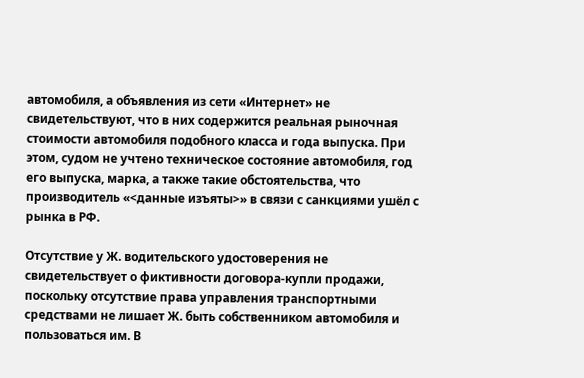автомобиля, а объявления из сети «Интернет» не свидетельствуют, что в них содержится реальная рыночная стоимости автомобиля подобного класса и года выпуска. При этом, судом не учтено техническое состояние автомобиля, год его выпуска, марка, а также такие обстоятельства, что производитель «<данные изъяты>» в связи с санкциями ушёл с рынка в РФ.

Отсутствие у Ж. водительского удостоверения не свидетельствует о фиктивности договора-купли продажи, поскольку отсутствие права управления транспортными средствами не лишает Ж. быть собственником автомобиля и пользоваться им. В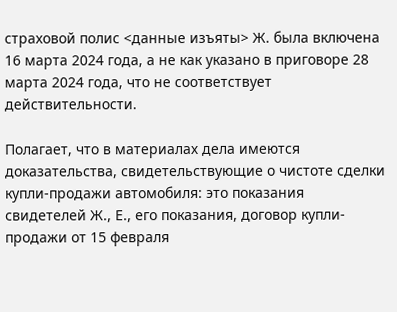страховой полис <данные изъяты> Ж. была включена 16 марта 2024 года, а не как указано в приговоре 28 марта 2024 года, что не соответствует действительности.

Полагает, что в материалах дела имеются доказательства, свидетельствующие о чистоте сделки купли-продажи автомобиля: это показания свидетелей Ж., Е., его показания, договор купли-продажи от 15 февраля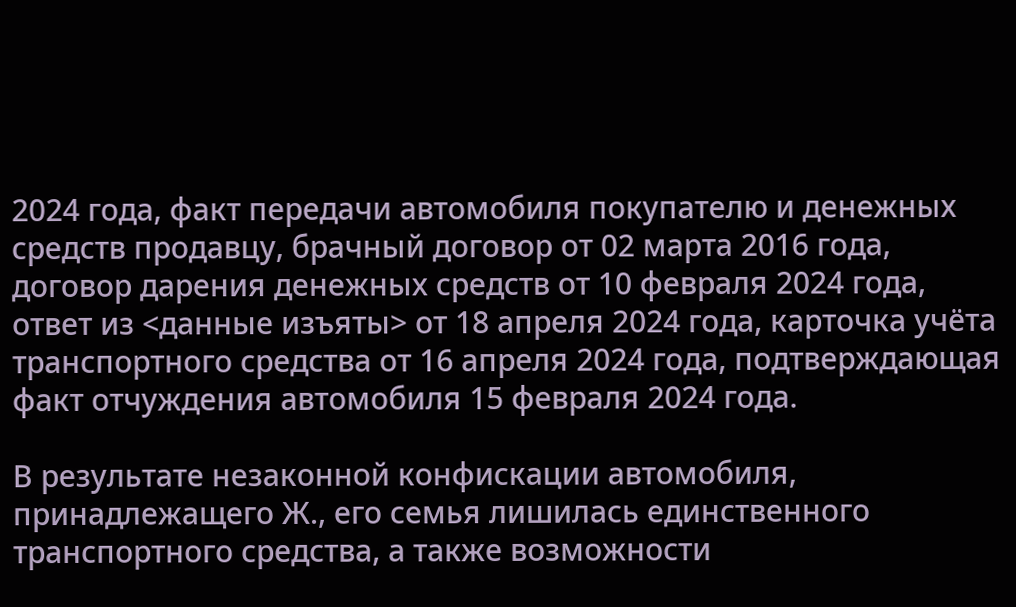2024 года, факт передачи автомобиля покупателю и денежных средств продавцу, брачный договор от 02 марта 2016 года, договор дарения денежных средств от 10 февраля 2024 года, ответ из <данные изъяты> от 18 апреля 2024 года, карточка учёта транспортного средства от 16 апреля 2024 года, подтверждающая факт отчуждения автомобиля 15 февраля 2024 года.

В результате незаконной конфискации автомобиля, принадлежащего Ж., его семья лишилась единственного транспортного средства, а также возможности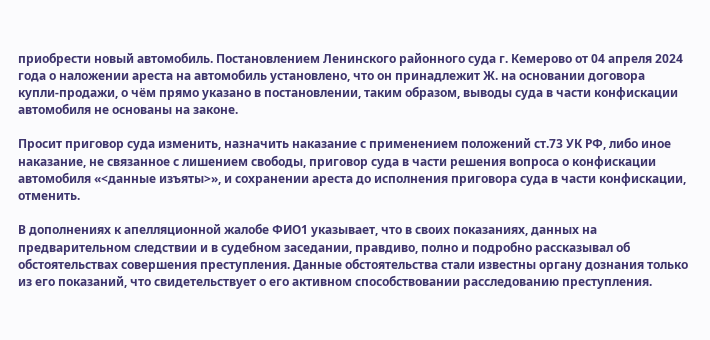приобрести новый автомобиль. Постановлением Ленинского районного суда г. Кемерово от 04 апреля 2024 года о наложении ареста на автомобиль установлено, что он принадлежит Ж. на основании договора купли-продажи, о чём прямо указано в постановлении, таким образом, выводы суда в части конфискации автомобиля не основаны на законе.

Просит приговор суда изменить, назначить наказание с применением положений ст.73 УК РФ, либо иное наказание, не связанное с лишением свободы, приговор суда в части решения вопроса о конфискации автомобиля «<данные изъяты>», и сохранении ареста до исполнения приговора суда в части конфискации, отменить.

В дополнениях к апелляционной жалобе ФИО1 указывает, что в своих показаниях, данных на предварительном следствии и в судебном заседании, правдиво, полно и подробно рассказывал об обстоятельствах совершения преступления. Данные обстоятельства стали известны органу дознания только из его показаний, что свидетельствует о его активном способствовании расследованию преступления.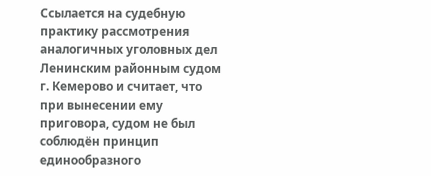Ссылается на судебную практику рассмотрения аналогичных уголовных дел Ленинским районным судом г. Кемерово и считает, что при вынесении ему приговора, судом не был соблюдён принцип единообразного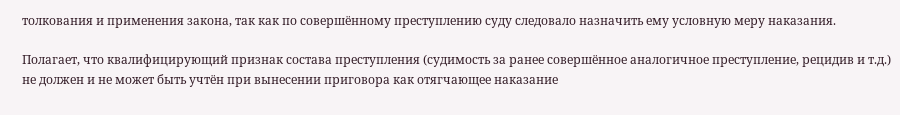толкования и применения закона, так как по совершённому преступлению суду следовало назначить ему условную меру наказания.

Полагает, что квалифицирующий признак состава преступления (судимость за ранее совершённое аналогичное преступление, рецидив и т.д.) не должен и не может быть учтён при вынесении приговора как отягчающее наказание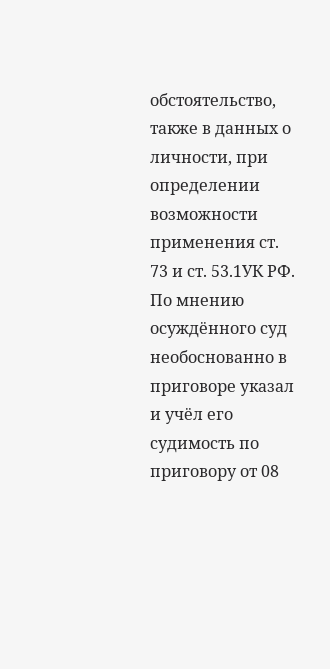обстоятельство, также в данных о личности, при определении возможности применения ст. 73 и ст. 53.1УК РФ. По мнению осуждённого суд необоснованно в приговоре указал и учёл его судимость по приговору от 08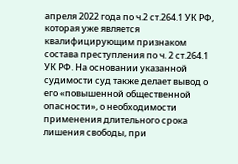апреля 2022 года по ч.2 ст.264.1 УК РФ, которая уже является квалифицирующим признаком состава преступления по ч. 2 ст.264.1 УК РФ. На основании указанной судимости суд также делает вывод о его «повышенной общественной опасности», о необходимости применения длительного срока лишения свободы, при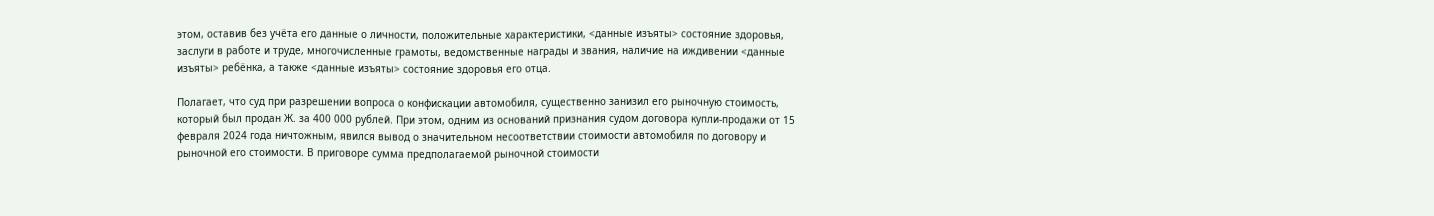этом, оставив без учёта его данные о личности, положительные характеристики, <данные изъяты> состояние здоровья, заслуги в работе и труде, многочисленные грамоты, ведомственные награды и звания, наличие на иждивении <данные изъяты> ребёнка, а также <данные изъяты> состояние здоровья его отца.

Полагает, что суд при разрешении вопроса о конфискации автомобиля, существенно занизил его рыночную стоимость, который был продан Ж. за 400 000 рублей. При этом, одним из оснований признания судом договора купли-продажи от 15 февраля 2024 года ничтожным, явился вывод о значительном несоответствии стоимости автомобиля по договору и рыночной его стоимости. В приговоре сумма предполагаемой рыночной стоимости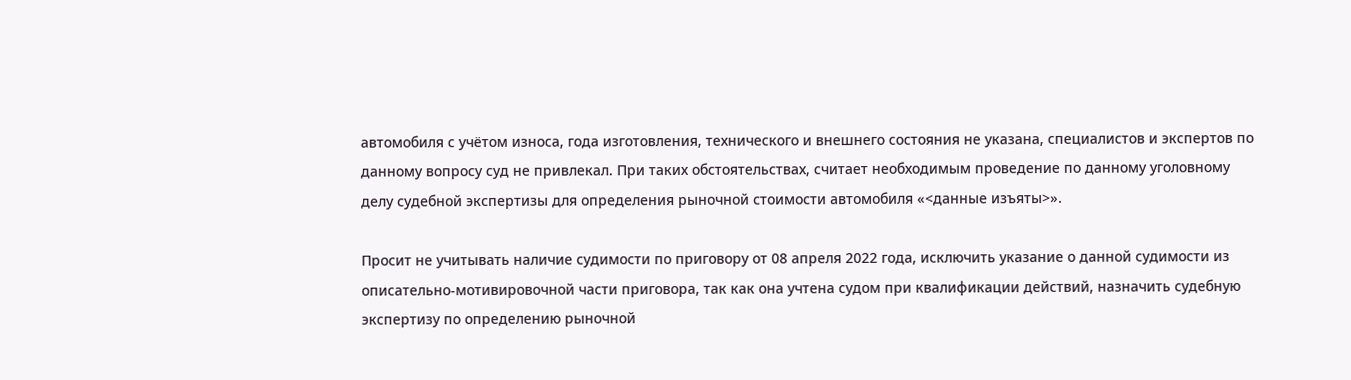автомобиля с учётом износа, года изготовления, технического и внешнего состояния не указана, специалистов и экспертов по данному вопросу суд не привлекал. При таких обстоятельствах, считает необходимым проведение по данному уголовному делу судебной экспертизы для определения рыночной стоимости автомобиля «<данные изъяты>».

Просит не учитывать наличие судимости по приговору от 08 апреля 2022 года, исключить указание о данной судимости из описательно-мотивировочной части приговора, так как она учтена судом при квалификации действий, назначить судебную экспертизу по определению рыночной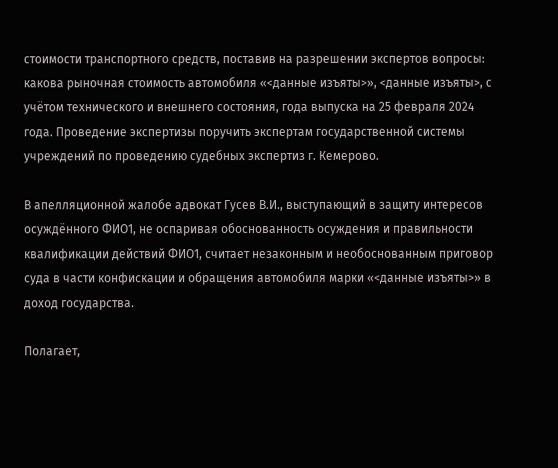стоимости транспортного средств, поставив на разрешении экспертов вопросы: какова рыночная стоимость автомобиля «<данные изъяты>», <данные изъяты>, с учётом технического и внешнего состояния, года выпуска на 25 февраля 2024 года. Проведение экспертизы поручить экспертам государственной системы учреждений по проведению судебных экспертиз г. Кемерово.

В апелляционной жалобе адвокат Гусев В.И., выступающий в защиту интересов осуждённого ФИО1, не оспаривая обоснованность осуждения и правильности квалификации действий ФИО1, считает незаконным и необоснованным приговор суда в части конфискации и обращения автомобиля марки «<данные изъяты>» в доход государства.

Полагает,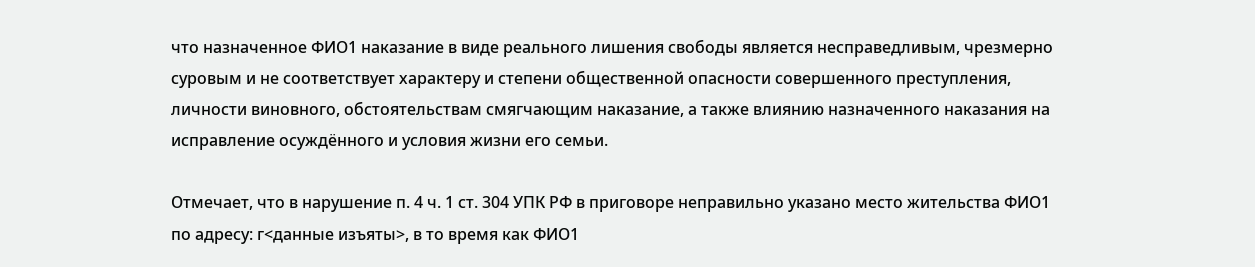что назначенное ФИО1 наказание в виде реального лишения свободы является несправедливым, чрезмерно суровым и не соответствует характеру и степени общественной опасности совершенного преступления, личности виновного, обстоятельствам смягчающим наказание, а также влиянию назначенного наказания на исправление осуждённого и условия жизни его семьи.

Отмечает, что в нарушение п. 4 ч. 1 ст. 304 УПК РФ в приговоре неправильно указано место жительства ФИО1 по адресу: г<данные изъяты>, в то время как ФИО1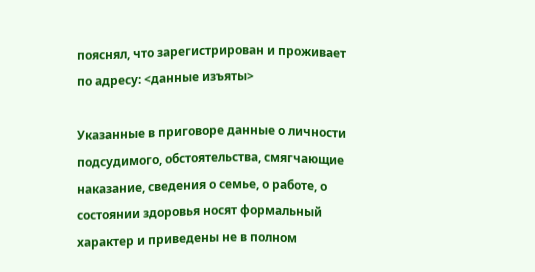пояснял, что зарегистрирован и проживает по адресу: <данные изъяты>

Указанные в приговоре данные о личности подсудимого, обстоятельства, смягчающие наказание, сведения о семье, о работе, о состоянии здоровья носят формальный характер и приведены не в полном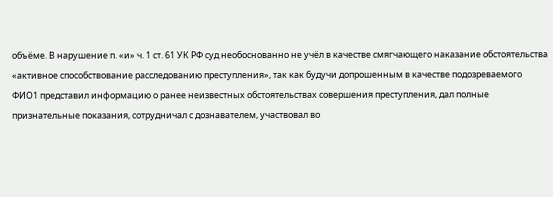объёме. В нарушение п. «и» ч. 1 ст. 61 УК РФ суд необоснованно не учёл в качестве смягчающего наказание обстоятельства «активное способствование расследованию преступления», так как будучи допрошенным в качестве подозреваемого ФИО1 представил информацию о ранее неизвестных обстоятельствах совершения преступления, дал полные признательные показания, сотрудничал с дознавателем, участвовал во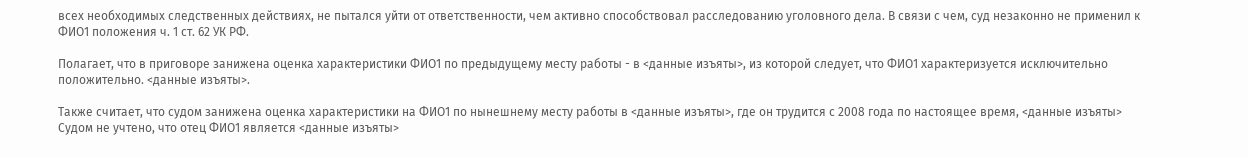всех необходимых следственных действиях, не пытался уйти от ответственности, чем активно способствовал расследованию уголовного дела. В связи с чем, суд незаконно не применил к ФИО1 положения ч. 1 ст. 62 УК РФ.

Полагает, что в приговоре занижена оценка характеристики ФИО1 по предыдущему месту работы - в <данные изъяты>, из которой следует, что ФИО1 характеризуется исключительно положительно. <данные изъяты>.

Также считает, что судом занижена оценка характеристики на ФИО1 по нынешнему месту работы в <данные изъяты>, где он трудится с 2008 года по настоящее время, <данные изъяты> Судом не учтено, что отец ФИО1 является <данные изъяты>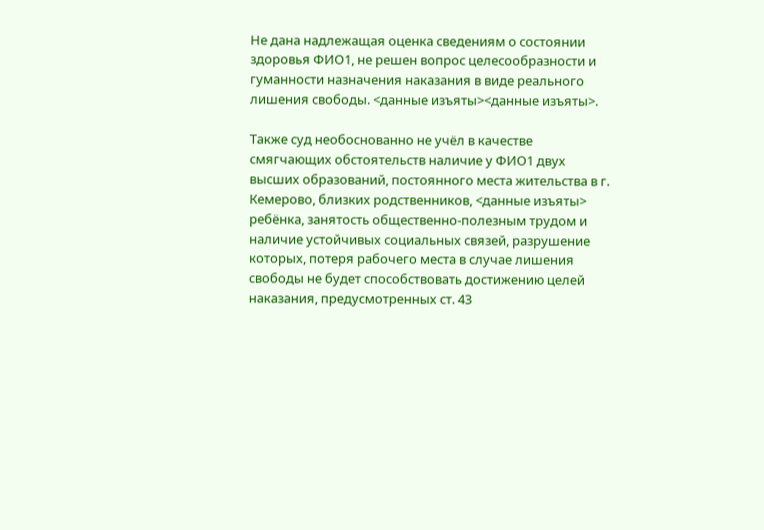Не дана надлежащая оценка сведениям о состоянии здоровья ФИО1, не решен вопрос целесообразности и гуманности назначения наказания в виде реального лишения свободы. <данные изъяты><данные изъяты>.

Также суд необоснованно не учёл в качестве смягчающих обстоятельств наличие у ФИО1 двух высших образований, постоянного места жительства в г. Кемерово, близких родственников, <данные изъяты> ребёнка, занятость общественно-полезным трудом и наличие устойчивых социальных связей, разрушение которых, потеря рабочего места в случае лишения свободы не будет способствовать достижению целей наказания, предусмотренных ст. 43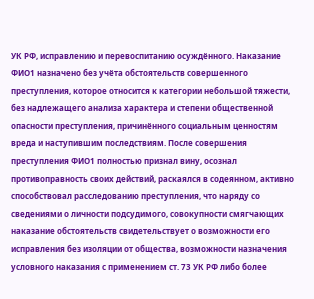УК РФ, исправлению и перевоспитанию осуждённого. Наказание ФИО1 назначено без учёта обстоятельств совершенного преступления, которое относится к категории небольшой тяжести, без надлежащего анализа характера и степени общественной опасности преступления, причинённого социальным ценностям вреда и наступившим последствиям. После совершения преступления ФИО1 полностью признал вину, осознал противоправность своих действий, раскаялся в содеянном, активно способствовал расследованию преступления, что наряду со сведениями о личности подсудимого, совокупности смягчающих наказание обстоятельств свидетельствует о возможности его исправления без изоляции от общества, возможности назначения условного наказания с применением ст. 73 УК РФ либо более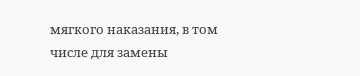мягкого наказания, в том числе для замены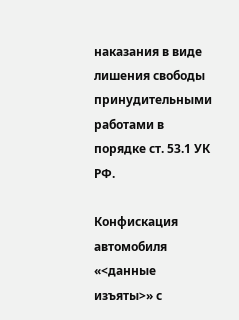наказания в виде лишения свободы принудительными работами в порядке ст. 53.1 УК РФ.

Конфискация автомобиля «<данные изъяты>» с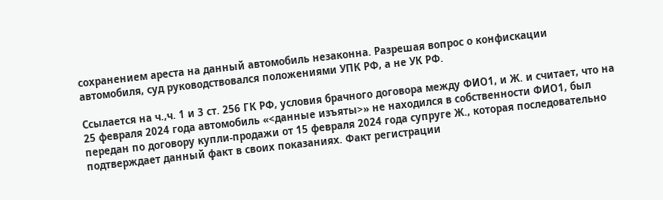сохранением ареста на данный автомобиль незаконна. Разрешая вопрос о конфискации автомобиля, суд руководствовался положениями УПК РФ, а не УК РФ.

Ссылается на ч.,ч. 1 и 3 ст. 256 ГК РФ, условия брачного договора между ФИО1, и Ж. и считает, что на 25 февраля 2024 года автомобиль «<данные изъяты>» не находился в собственности ФИО1, был передан по договору купли-продажи от 15 февраля 2024 года супруге Ж., которая последовательно подтверждает данный факт в своих показаниях. Факт регистрации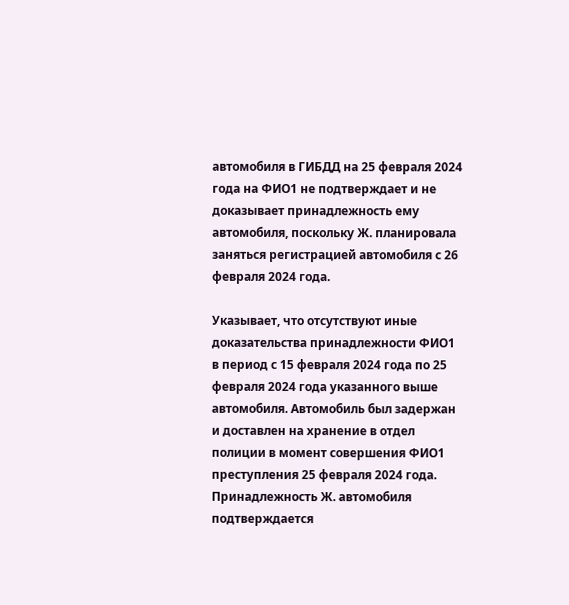автомобиля в ГИБДД на 25 февраля 2024 года на ФИО1 не подтверждает и не доказывает принадлежность ему автомобиля, поскольку Ж. планировала заняться регистрацией автомобиля с 26 февраля 2024 года.

Указывает, что отсутствуют иные доказательства принадлежности ФИО1 в период с 15 февраля 2024 года по 25 февраля 2024 года указанного выше автомобиля. Автомобиль был задержан и доставлен на хранение в отдел полиции в момент совершения ФИО1 преступления 25 февраля 2024 года. Принадлежность Ж. автомобиля подтверждается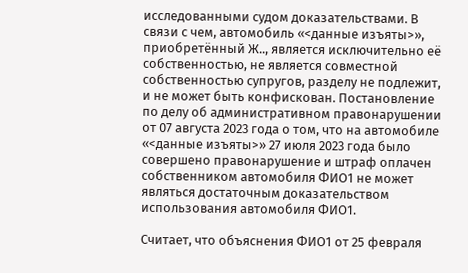исследованными судом доказательствами. В связи с чем, автомобиль «<данные изъяты>», приобретённый Ж.., является исключительно её собственностью, не является совместной собственностью супругов, разделу не подлежит, и не может быть конфискован. Постановление по делу об административном правонарушении от 07 августа 2023 года о том, что на автомобиле «<данные изъяты>» 27 июля 2023 года было совершено правонарушение и штраф оплачен собственником автомобиля ФИО1 не может являться достаточным доказательством использования автомобиля ФИО1.

Считает, что объяснения ФИО1 от 25 февраля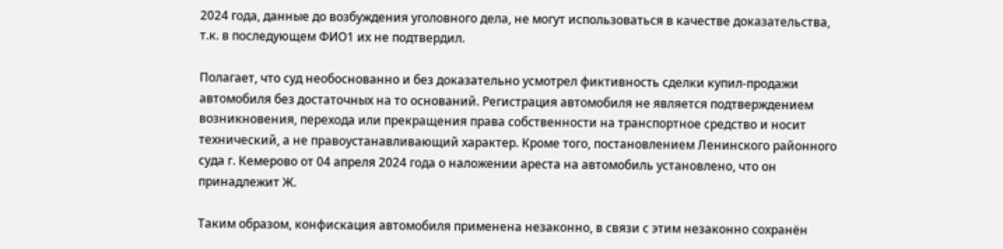2024 года, данные до возбуждения уголовного дела, не могут использоваться в качестве доказательства, т.к. в последующем ФИО1 их не подтвердил.

Полагает, что суд необоснованно и без доказательно усмотрел фиктивность сделки купил-продажи автомобиля без достаточных на то оснований. Регистрация автомобиля не является подтверждением возникновения, перехода или прекращения права собственности на транспортное средство и носит технический, а не правоустанавливающий характер. Кроме того, постановлением Ленинского районного суда г. Кемерово от 04 апреля 2024 года о наложении ареста на автомобиль установлено, что он принадлежит Ж.

Таким образом, конфискация автомобиля применена незаконно, в связи с этим незаконно сохранён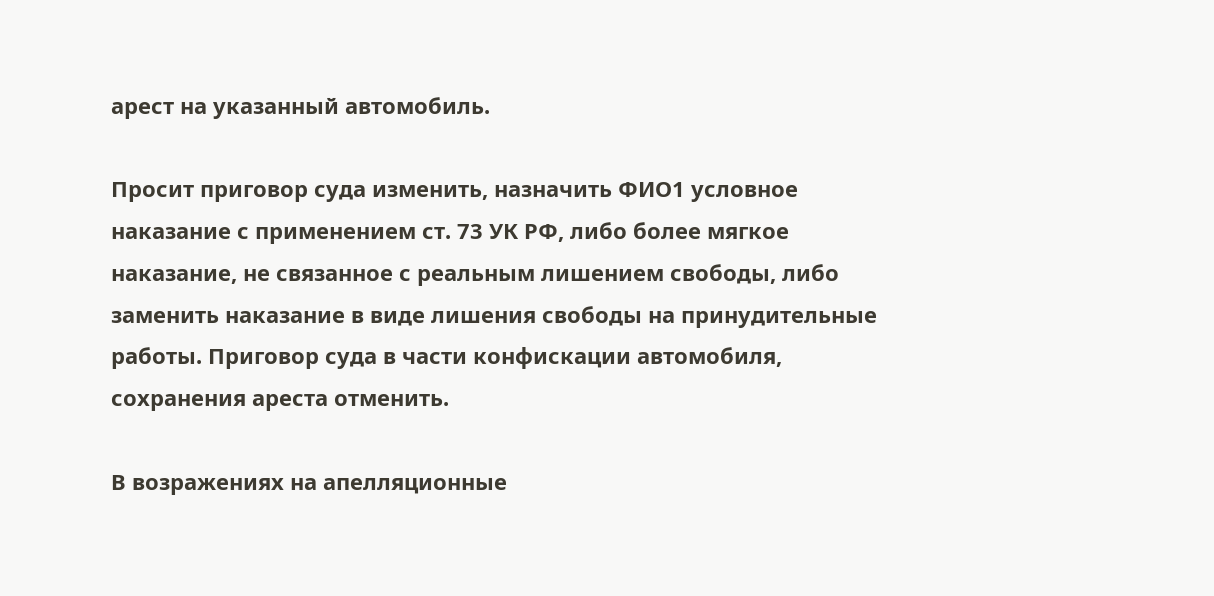арест на указанный автомобиль.

Просит приговор суда изменить, назначить ФИО1 условное наказание с применением ст. 73 УК РФ, либо более мягкое наказание, не связанное с реальным лишением свободы, либо заменить наказание в виде лишения свободы на принудительные работы. Приговор суда в части конфискации автомобиля, сохранения ареста отменить.

В возражениях на апелляционные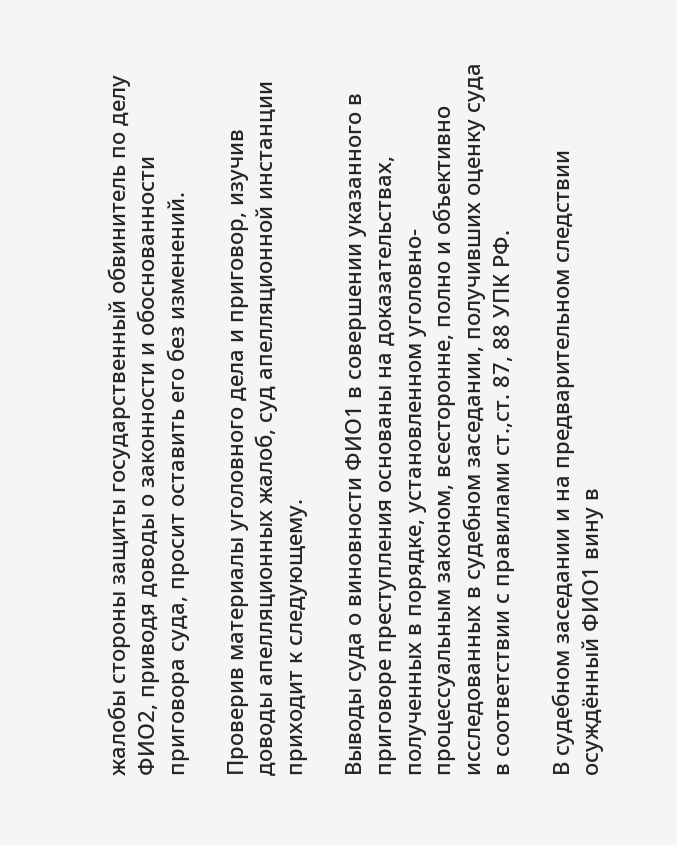жалобы стороны защиты государственный обвинитель по делу ФИО2, приводя доводы о законности и обоснованности приговора суда, просит оставить его без изменений.

Проверив материалы уголовного дела и приговор, изучив доводы апелляционных жалоб, суд апелляционной инстанции приходит к следующему.

Выводы суда о виновности ФИО1 в совершении указанного в приговоре преступления основаны на доказательствах, полученных в порядке, установленном уголовно-процессуальным законом, всесторонне, полно и объективно исследованных в судебном заседании, получивших оценку суда в соответствии с правилами ст.,ст. 87, 88 УПК РФ.

В судебном заседании и на предварительном следствии осуждённый ФИО1 вину в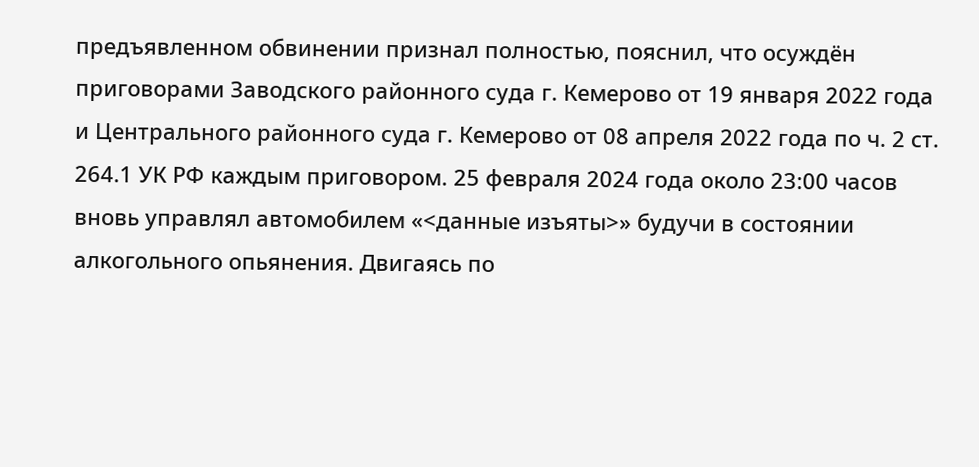предъявленном обвинении признал полностью, пояснил, что осуждён приговорами Заводского районного суда г. Кемерово от 19 января 2022 года и Центрального районного суда г. Кемерово от 08 апреля 2022 года по ч. 2 ст. 264.1 УК РФ каждым приговором. 25 февраля 2024 года около 23:00 часов вновь управлял автомобилем «<данные изъяты>» будучи в состоянии алкогольного опьянения. Двигаясь по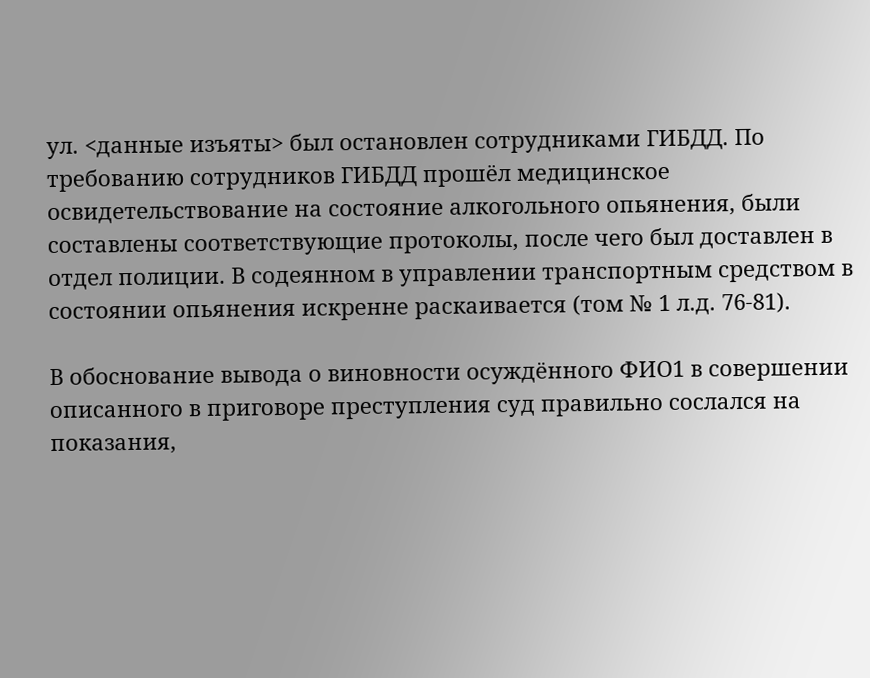ул. <данные изъяты> был остановлен сотрудниками ГИБДД. По требованию сотрудников ГИБДД прошёл медицинское освидетельствование на состояние алкогольного опьянения, были составлены соответствующие протоколы, после чего был доставлен в отдел полиции. В содеянном в управлении транспортным средством в состоянии опьянения искренне раскаивается (том № 1 л.д. 76-81).

В обоснование вывода о виновности осуждённого ФИО1 в совершении описанного в приговоре преступления суд правильно сослался на показания,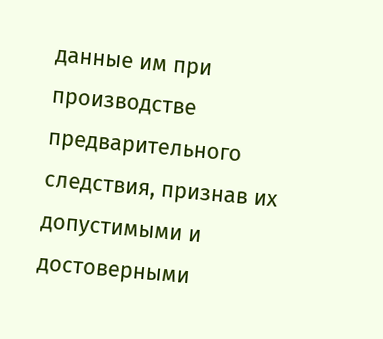данные им при производстве предварительного следствия, признав их допустимыми и достоверными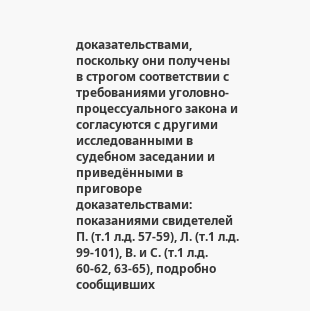доказательствами, поскольку они получены в строгом соответствии с требованиями уголовно-процессуального закона и согласуются с другими исследованными в судебном заседании и приведёнными в приговоре доказательствами: показаниями свидетелей П. (т.1 л.д. 57-59), Л. (т.1 л.д. 99-101), В. и С. (т.1 л.д. 60-62, 63-65), подробно сообщивших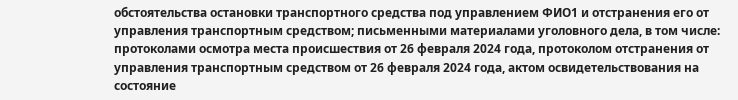обстоятельства остановки транспортного средства под управлением ФИО1 и отстранения его от управления транспортным средством; письменными материалами уголовного дела, в том числе: протоколами осмотра места происшествия от 26 февраля 2024 года, протоколом отстранения от управления транспортным средством от 26 февраля 2024 года, актом освидетельствования на состояние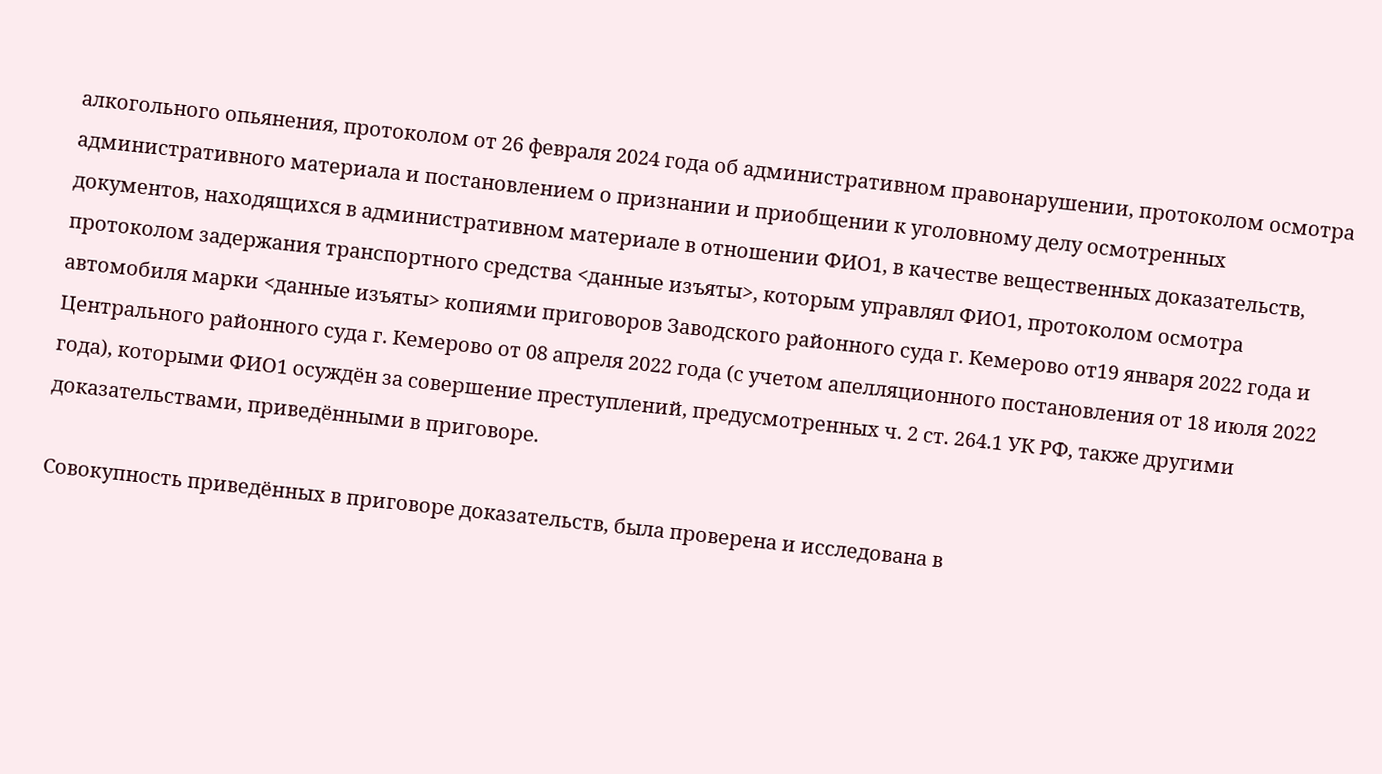алкогольного опьянения, протоколом от 26 февраля 2024 года об административном правонарушении, протоколом осмотра административного материала и постановлением о признании и приобщении к уголовному делу осмотренных документов, находящихся в административном материале в отношении ФИО1, в качестве вещественных доказательств, протоколом задержания транспортного средства <данные изъяты>, которым управлял ФИО1, протоколом осмотра автомобиля марки <данные изъяты> копиями приговоров Заводского районного суда г. Кемерово от19 января 2022 года и Центрального районного суда г. Кемерово от 08 апреля 2022 года (с учетом апелляционного постановления от 18 июля 2022 года), которыми ФИО1 осуждён за совершение преступлений, предусмотренных ч. 2 ст. 264.1 УК РФ, также другими доказательствами, приведёнными в приговоре.

Совокупность приведённых в приговоре доказательств, была проверена и исследована в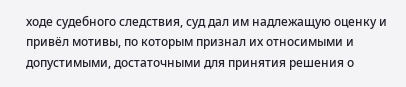ходе судебного следствия, суд дал им надлежащую оценку и привёл мотивы, по которым признал их относимыми и допустимыми, достаточными для принятия решения о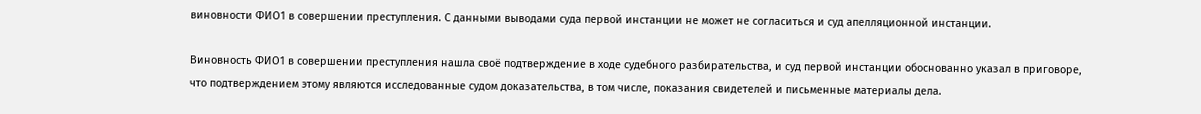виновности ФИО1 в совершении преступления. С данными выводами суда первой инстанции не может не согласиться и суд апелляционной инстанции.

Виновность ФИО1 в совершении преступления нашла своё подтверждение в ходе судебного разбирательства, и суд первой инстанции обоснованно указал в приговоре, что подтверждением этому являются исследованные судом доказательства, в том числе, показания свидетелей и письменные материалы дела.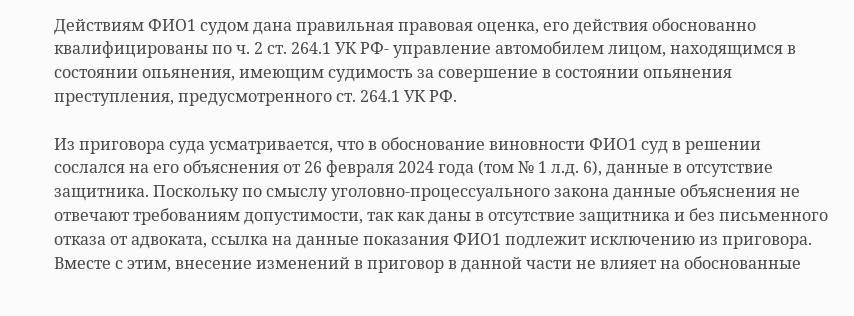Действиям ФИО1 судом дана правильная правовая оценка, его действия обоснованно квалифицированы по ч. 2 ст. 264.1 УК РФ- управление автомобилем лицом, находящимся в состоянии опьянения, имеющим судимость за совершение в состоянии опьянения преступления, предусмотренного ст. 264.1 УК РФ.

Из приговора суда усматривается, что в обоснование виновности ФИО1 суд в решении сослался на его объяснения от 26 февраля 2024 года (том № 1 л.д. 6), данные в отсутствие защитника. Поскольку по смыслу уголовно-процессуального закона данные объяснения не отвечают требованиям допустимости, так как даны в отсутствие защитника и без письменного отказа от адвоката, ссылка на данные показания ФИО1 подлежит исключению из приговора. Вместе с этим, внесение изменений в приговор в данной части не влияет на обоснованные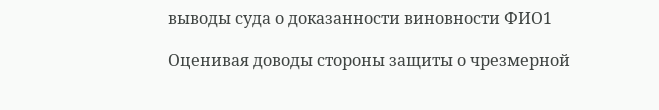выводы суда о доказанности виновности ФИО1

Оценивая доводы стороны защиты о чрезмерной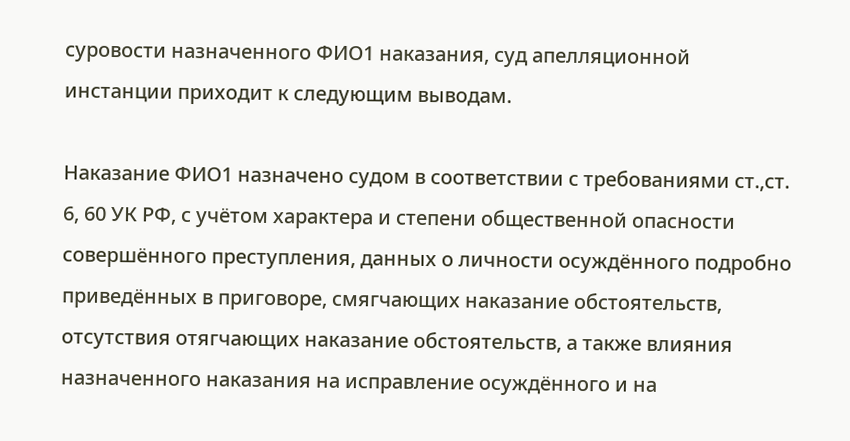суровости назначенного ФИО1 наказания, суд апелляционной инстанции приходит к следующим выводам.

Наказание ФИО1 назначено судом в соответствии с требованиями ст.,ст. 6, 60 УК РФ, с учётом характера и степени общественной опасности совершённого преступления, данных о личности осуждённого подробно приведённых в приговоре, смягчающих наказание обстоятельств, отсутствия отягчающих наказание обстоятельств, а также влияния назначенного наказания на исправление осуждённого и на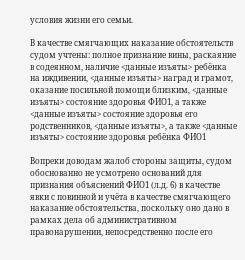условия жизни его семьи.

В качестве смягчающих наказание обстоятельств судом учтены: полное признание вины, раскаяние в содеянном, наличие <данные изъяты> ребёнка на иждивении, <данные изъяты> наград и грамот, оказание посильной помощи близким, <данные изъяты> состояние здоровья ФИО1, а также <данные изъяты> состояние здоровья его родственников, <данные изъяты>, а также <данные изъяты> состояние здоровья ребёнка ФИО1

Вопреки доводам жалоб стороны защиты, судом обоснованно не усмотрено оснований для признания объяснений ФИО1 (л.д. 6) в качестве явки с повинной и учёта в качестве смягчающего наказание обстоятельства, поскольку оно дано в рамках дела об административном правонарушении, непосредственно после его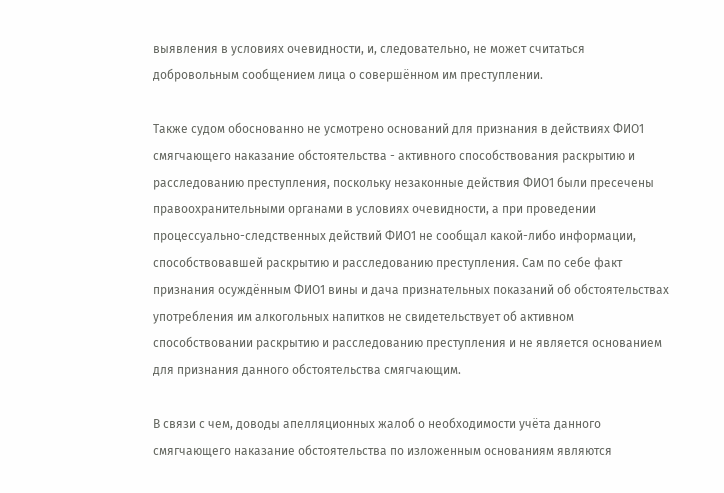выявления в условиях очевидности, и, следовательно, не может считаться добровольным сообщением лица о совершённом им преступлении.

Также судом обоснованно не усмотрено оснований для признания в действиях ФИО1 смягчающего наказание обстоятельства - активного способствования раскрытию и расследованию преступления, поскольку незаконные действия ФИО1 были пресечены правоохранительными органами в условиях очевидности, а при проведении процессуально-следственных действий ФИО1 не сообщал какой-либо информации, способствовавшей раскрытию и расследованию преступления. Сам по себе факт признания осуждённым ФИО1 вины и дача признательных показаний об обстоятельствах употребления им алкогольных напитков не свидетельствует об активном способствовании раскрытию и расследованию преступления и не является основанием для признания данного обстоятельства смягчающим.

В связи с чем, доводы апелляционных жалоб о необходимости учёта данного смягчающего наказание обстоятельства по изложенным основаниям являются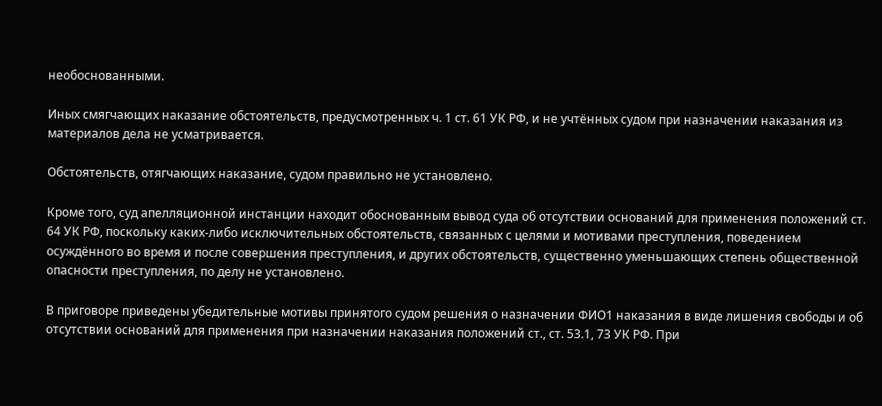необоснованными.

Иных смягчающих наказание обстоятельств, предусмотренных ч. 1 ст. 61 УК РФ, и не учтённых судом при назначении наказания из материалов дела не усматривается.

Обстоятельств, отягчающих наказание, судом правильно не установлено.

Кроме того, суд апелляционной инстанции находит обоснованным вывод суда об отсутствии оснований для применения положений ст. 64 УК РФ, поскольку каких-либо исключительных обстоятельств, связанных с целями и мотивами преступления, поведением осуждённого во время и после совершения преступления, и других обстоятельств, существенно уменьшающих степень общественной опасности преступления, по делу не установлено.

В приговоре приведены убедительные мотивы принятого судом решения о назначении ФИО1 наказания в виде лишения свободы и об отсутствии оснований для применения при назначении наказания положений ст., ст. 53.1, 73 УК РФ. При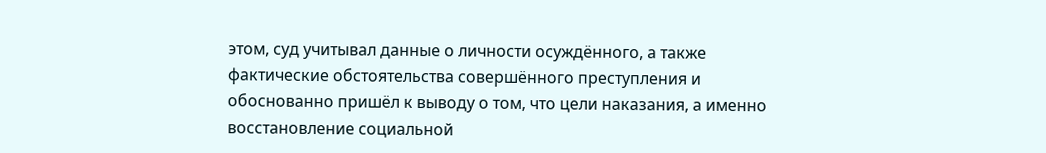этом, суд учитывал данные о личности осуждённого, а также фактические обстоятельства совершённого преступления и обоснованно пришёл к выводу о том, что цели наказания, а именно восстановление социальной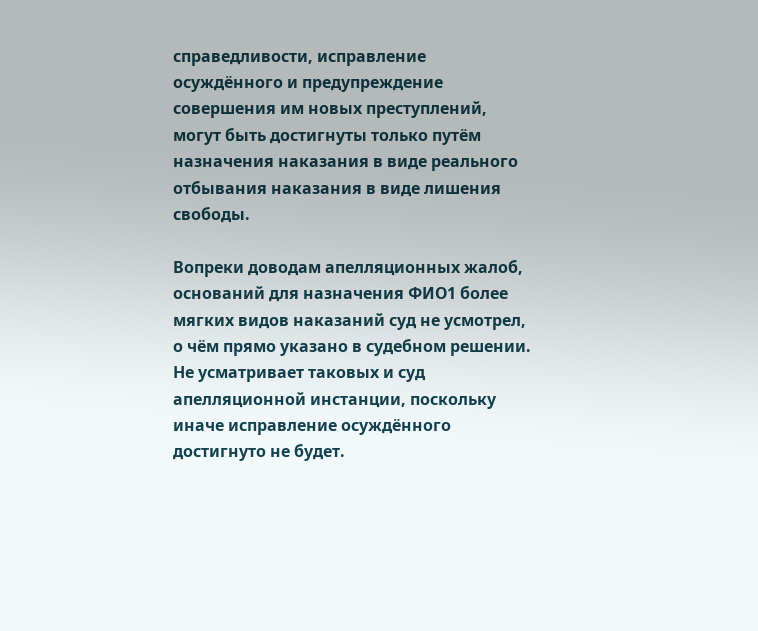справедливости, исправление осуждённого и предупреждение совершения им новых преступлений, могут быть достигнуты только путём назначения наказания в виде реального отбывания наказания в виде лишения свободы.

Вопреки доводам апелляционных жалоб, оснований для назначения ФИО1 более мягких видов наказаний суд не усмотрел, о чём прямо указано в судебном решении. Не усматривает таковых и суд апелляционной инстанции, поскольку иначе исправление осуждённого достигнуто не будет.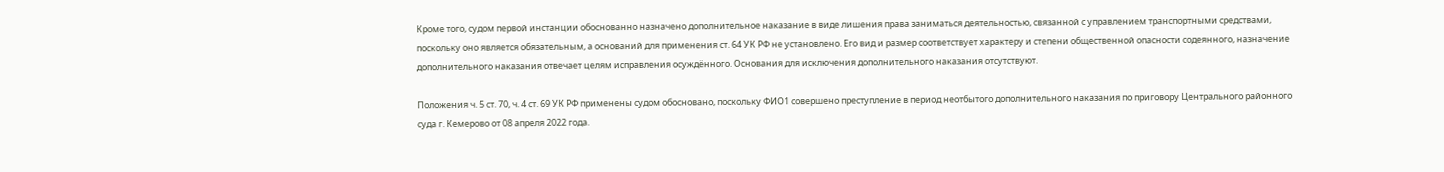Кроме того, судом первой инстанции обоснованно назначено дополнительное наказание в виде лишения права заниматься деятельностью, связанной с управлением транспортными средствами, поскольку оно является обязательным, а оснований для применения ст. 64 УК РФ не установлено. Его вид и размер соответствует характеру и степени общественной опасности содеянного, назначение дополнительного наказания отвечает целям исправления осуждённого. Основания для исключения дополнительного наказания отсутствуют.

Положения ч. 5 ст. 70, ч. 4 ст. 69 УК РФ применены судом обосновано, поскольку ФИО1 совершено преступление в период неотбытого дополнительного наказания по приговору Центрального районного суда г. Кемерово от 08 апреля 2022 года.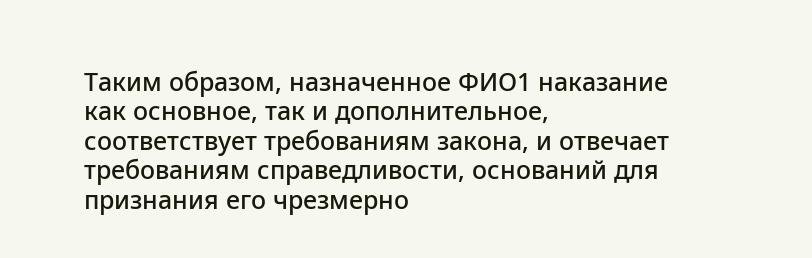Таким образом, назначенное ФИО1 наказание как основное, так и дополнительное, соответствует требованиям закона, и отвечает требованиям справедливости, оснований для признания его чрезмерно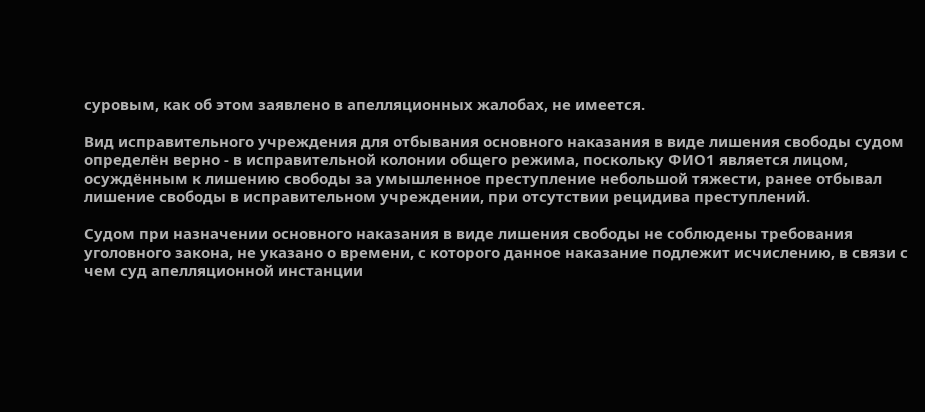суровым, как об этом заявлено в апелляционных жалобах, не имеется.

Вид исправительного учреждения для отбывания основного наказания в виде лишения свободы судом определён верно - в исправительной колонии общего режима, поскольку ФИО1 является лицом, осуждённым к лишению свободы за умышленное преступление небольшой тяжести, ранее отбывал лишение свободы в исправительном учреждении, при отсутствии рецидива преступлений.

Судом при назначении основного наказания в виде лишения свободы не соблюдены требования уголовного закона, не указано о времени, с которого данное наказание подлежит исчислению, в связи с чем суд апелляционной инстанции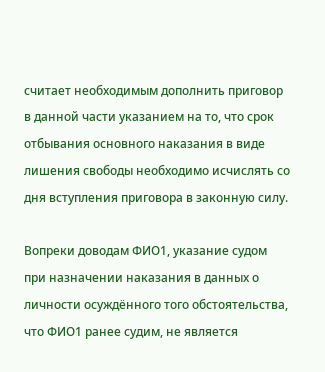считает необходимым дополнить приговор в данной части указанием на то, что срок отбывания основного наказания в виде лишения свободы необходимо исчислять со дня вступления приговора в законную силу.

Вопреки доводам ФИО1, указание судом при назначении наказания в данных о личности осуждённого того обстоятельства, что ФИО1 ранее судим, не является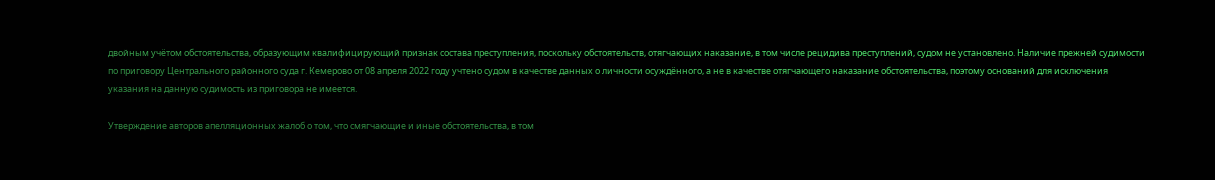двойным учётом обстоятельства, образующим квалифицирующий признак состава преступления, поскольку обстоятельств, отягчающих наказание, в том числе рецидива преступлений, судом не установлено. Наличие прежней судимости по приговору Центрального районного суда г. Кемерово от 08 апреля 2022 году учтено судом в качестве данных о личности осуждённого, а не в качестве отягчающего наказание обстоятельства, поэтому оснований для исключения указания на данную судимость из приговора не имеется.

Утверждение авторов апелляционных жалоб о том, что смягчающие и иные обстоятельства, в том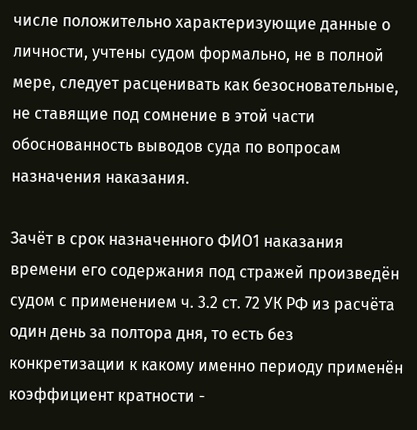числе положительно характеризующие данные о личности, учтены судом формально, не в полной мере, следует расценивать как безосновательные, не ставящие под сомнение в этой части обоснованность выводов суда по вопросам назначения наказания.

Зачёт в срок назначенного ФИО1 наказания времени его содержания под стражей произведён судом с применением ч. 3.2 ст. 72 УК РФ из расчёта один день за полтора дня, то есть без конкретизации к какому именно периоду применён коэффициент кратности -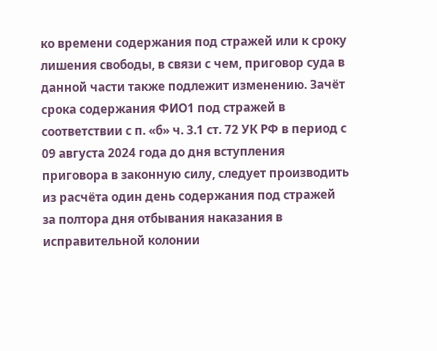ко времени содержания под стражей или к сроку лишения свободы, в связи с чем, приговор суда в данной части также подлежит изменению. Зачёт срока содержания ФИО1 под стражей в соответствии с п. «б» ч. 3.1 ст. 72 УК РФ в период с 09 августа 2024 года до дня вступления приговора в законную силу, следует производить из расчёта один день содержания под стражей за полтора дня отбывания наказания в исправительной колонии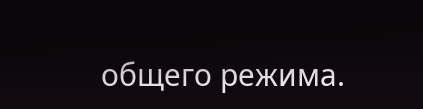общего режима.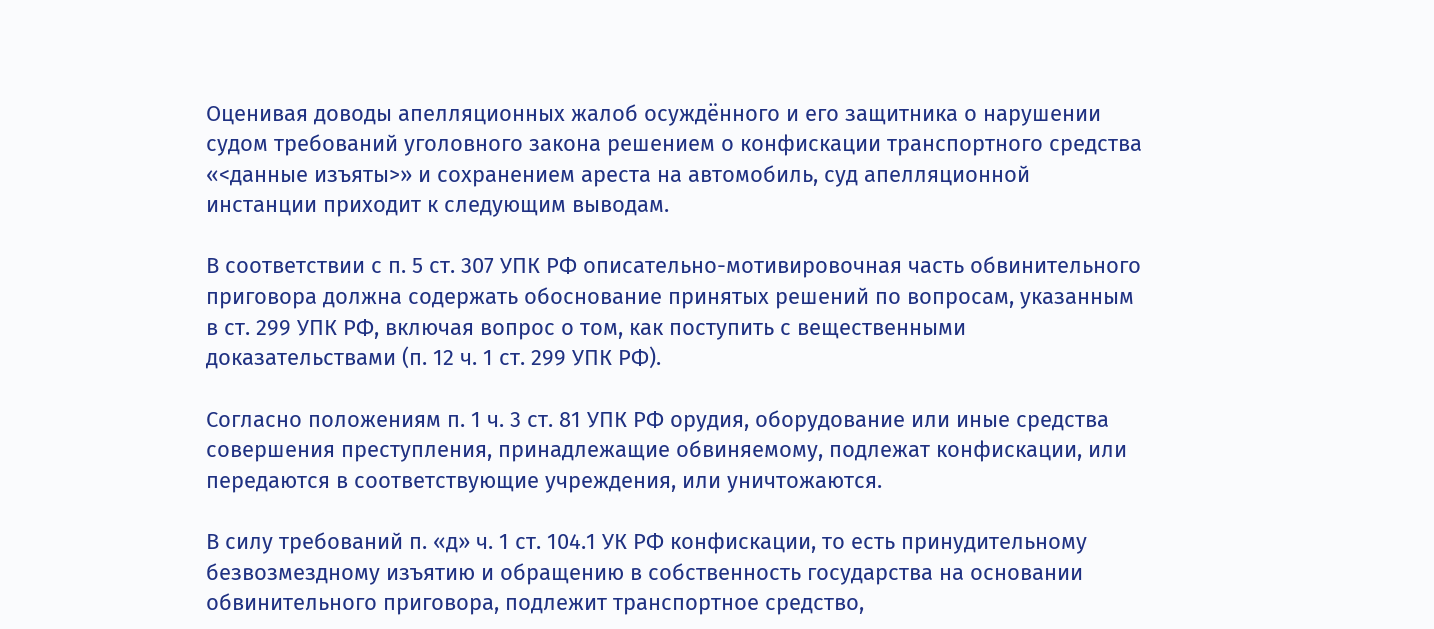Оценивая доводы апелляционных жалоб осуждённого и его защитника о нарушении судом требований уголовного закона решением о конфискации транспортного средства «<данные изъяты>» и сохранением ареста на автомобиль, суд апелляционной инстанции приходит к следующим выводам.

В соответствии с п. 5 ст. 307 УПК РФ описательно-мотивировочная часть обвинительного приговора должна содержать обоснование принятых решений по вопросам, указанным в ст. 299 УПК РФ, включая вопрос о том, как поступить с вещественными доказательствами (п. 12 ч. 1 ст. 299 УПК РФ).

Согласно положениям п. 1 ч. 3 ст. 81 УПК РФ орудия, оборудование или иные средства совершения преступления, принадлежащие обвиняемому, подлежат конфискации, или передаются в соответствующие учреждения, или уничтожаются.

В силу требований п. «д» ч. 1 ст. 104.1 УК РФ конфискации, то есть принудительному безвозмездному изъятию и обращению в собственность государства на основании обвинительного приговора, подлежит транспортное средство,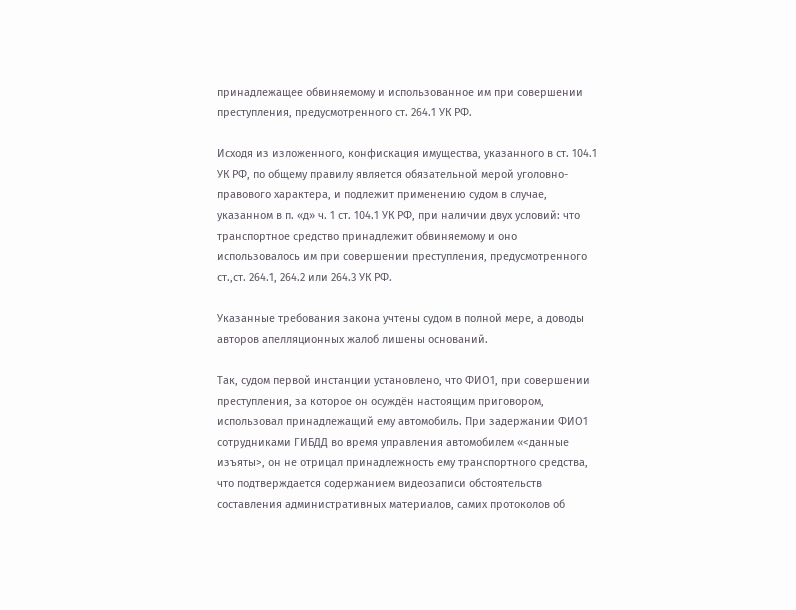принадлежащее обвиняемому и использованное им при совершении преступления, предусмотренного ст. 264.1 УК РФ.

Исходя из изложенного, конфискация имущества, указанного в ст. 104.1 УК РФ, по общему правилу является обязательной мерой уголовно-правового характера, и подлежит применению судом в случае, указанном в п. «д» ч. 1 ст. 104.1 УК РФ, при наличии двух условий: что транспортное средство принадлежит обвиняемому и оно использовалось им при совершении преступления, предусмотренного ст.,ст. 264.1, 264.2 или 264.3 УК РФ.

Указанные требования закона учтены судом в полной мере, а доводы авторов апелляционных жалоб лишены оснований.

Так, судом первой инстанции установлено, что ФИО1, при совершении преступления, за которое он осуждён настоящим приговором, использовал принадлежащий ему автомобиль. При задержании ФИО1 сотрудниками ГИБДД во время управления автомобилем «<данные изъяты>, он не отрицал принадлежность ему транспортного средства, что подтверждается содержанием видеозаписи обстоятельств составления административных материалов, самих протоколов об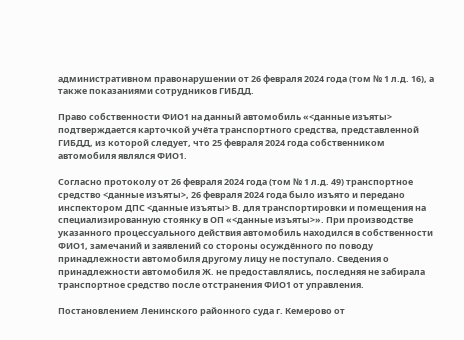административном правонарушении от 26 февраля 2024 года (том № 1 л.д. 16), а также показаниями сотрудников ГИБДД.

Право собственности ФИО1 на данный автомобиль «<данные изъяты> подтверждается карточкой учёта транспортного средства, представленной ГИБДД, из которой следует, что 25 февраля 2024 года собственником автомобиля являлся ФИО1.

Согласно протоколу от 26 февраля 2024 года (том № 1 л.д. 49) транспортное средство <данные изъяты>, 26 февраля 2024 года было изъято и передано инспектором ДПС <данные изъяты> В. для транспортировки и помещения на специализированную стоянку в ОП «<данные изъяты>». При производстве указанного процессуального действия автомобиль находился в собственности ФИО1, замечаний и заявлений со стороны осуждённого по поводу принадлежности автомобиля другому лицу не поступало. Сведения о принадлежности автомобиля Ж. не предоставлялись, последняя не забирала транспортное средство после отстранения ФИО1 от управления.

Постановлением Ленинского районного суда г. Кемерово от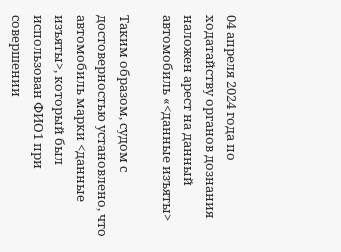04 апреля 2024 года по ходатайству органов дознания наложен арест на данный автомобиль «<данные изъяты>

Таким образом, судом с достоверностью установлено, что автомобиль марки <данные изъяты>, который был использован ФИО1 при совершении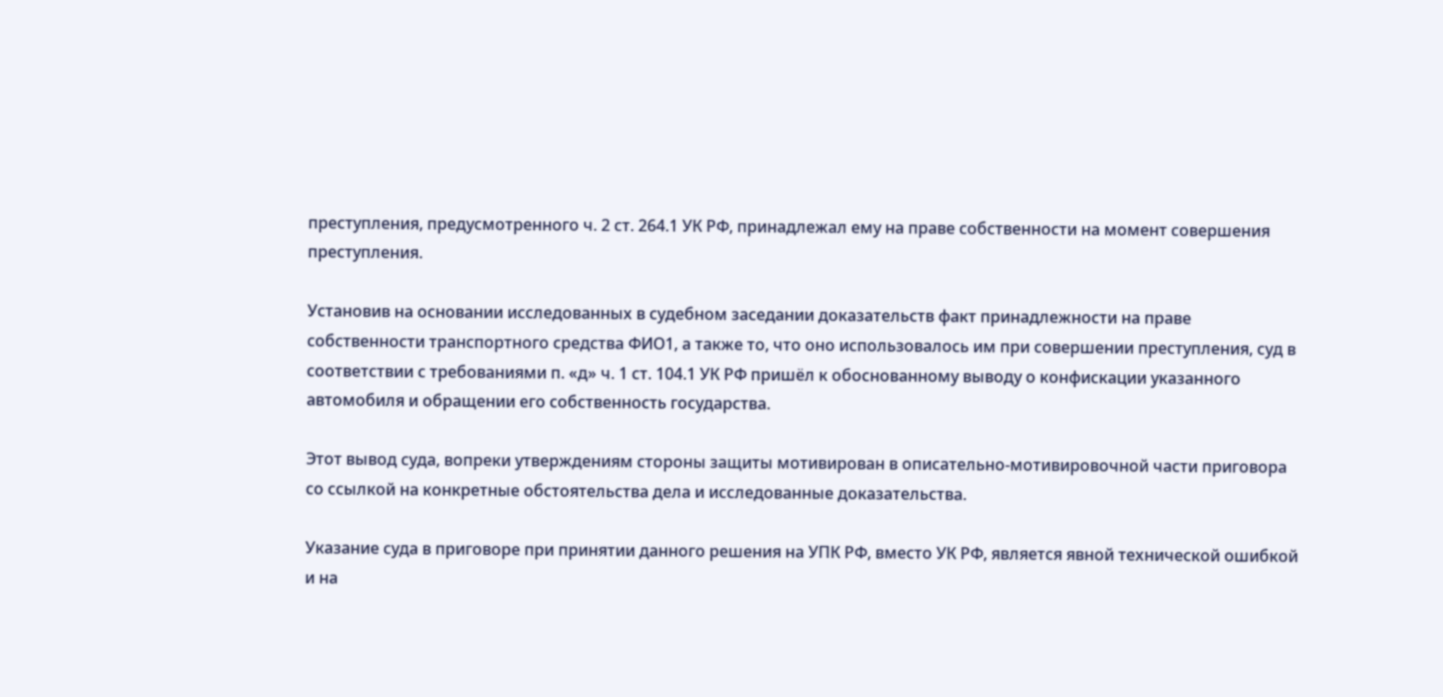преступления, предусмотренного ч. 2 ст. 264.1 УК РФ, принадлежал ему на праве собственности на момент совершения преступления.

Установив на основании исследованных в судебном заседании доказательств факт принадлежности на праве собственности транспортного средства ФИО1, а также то, что оно использовалось им при совершении преступления, суд в соответствии с требованиями п. «д» ч. 1 ст. 104.1 УК РФ пришёл к обоснованному выводу о конфискации указанного автомобиля и обращении его собственность государства.

Этот вывод суда, вопреки утверждениям стороны защиты мотивирован в описательно-мотивировочной части приговора со ссылкой на конкретные обстоятельства дела и исследованные доказательства.

Указание суда в приговоре при принятии данного решения на УПК РФ, вместо УК РФ, является явной технической ошибкой и на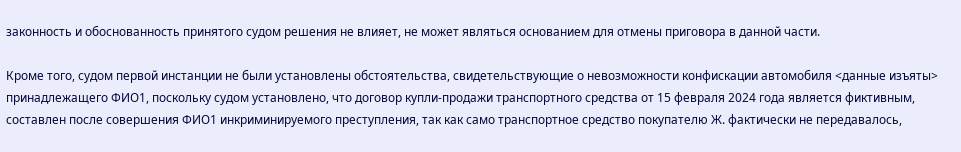законность и обоснованность принятого судом решения не влияет, не может являться основанием для отмены приговора в данной части.

Кроме того, судом первой инстанции не были установлены обстоятельства, свидетельствующие о невозможности конфискации автомобиля <данные изъяты> принадлежащего ФИО1, поскольку судом установлено, что договор купли-продажи транспортного средства от 15 февраля 2024 года является фиктивным, составлен после совершения ФИО1 инкриминируемого преступления, так как само транспортное средство покупателю Ж. фактически не передавалось,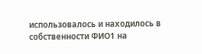использовалось и находилось в собственности ФИО1 на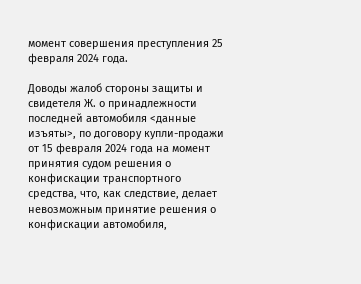момент совершения преступления 25 февраля 2024 года.

Доводы жалоб стороны защиты и свидетеля Ж. о принадлежности последней автомобиля <данные изъяты>, по договору купли-продажи от 15 февраля 2024 года на момент принятия судом решения о конфискации транспортного средства, что, как следствие, делает невозможным принятие решения о конфискации автомобиля,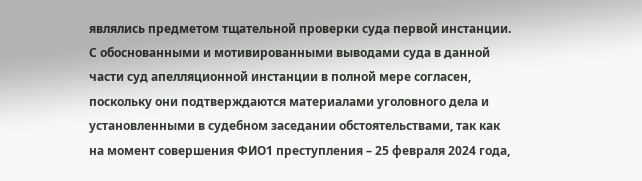являлись предметом тщательной проверки суда первой инстанции. С обоснованными и мотивированными выводами суда в данной части суд апелляционной инстанции в полной мере согласен, поскольку они подтверждаются материалами уголовного дела и установленными в судебном заседании обстоятельствами, так как на момент совершения ФИО1 преступления – 25 февраля 2024 года,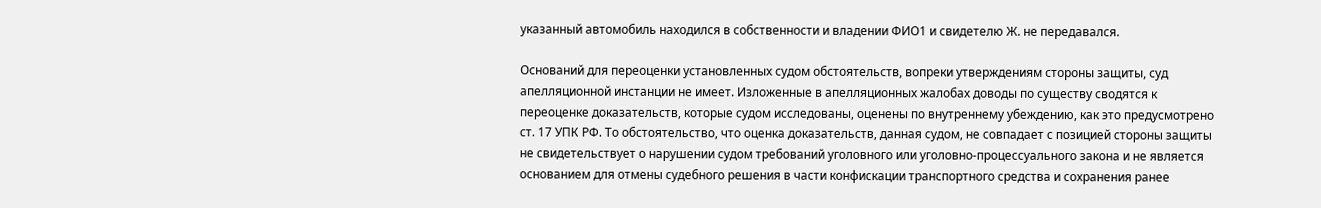указанный автомобиль находился в собственности и владении ФИО1 и свидетелю Ж. не передавался.

Оснований для переоценки установленных судом обстоятельств, вопреки утверждениям стороны защиты, суд апелляционной инстанции не имеет. Изложенные в апелляционных жалобах доводы по существу сводятся к переоценке доказательств, которые судом исследованы, оценены по внутреннему убеждению, как это предусмотрено ст. 17 УПК РФ. То обстоятельство, что оценка доказательств, данная судом, не совпадает с позицией стороны защиты не свидетельствует о нарушении судом требований уголовного или уголовно-процессуального закона и не является основанием для отмены судебного решения в части конфискации транспортного средства и сохранения ранее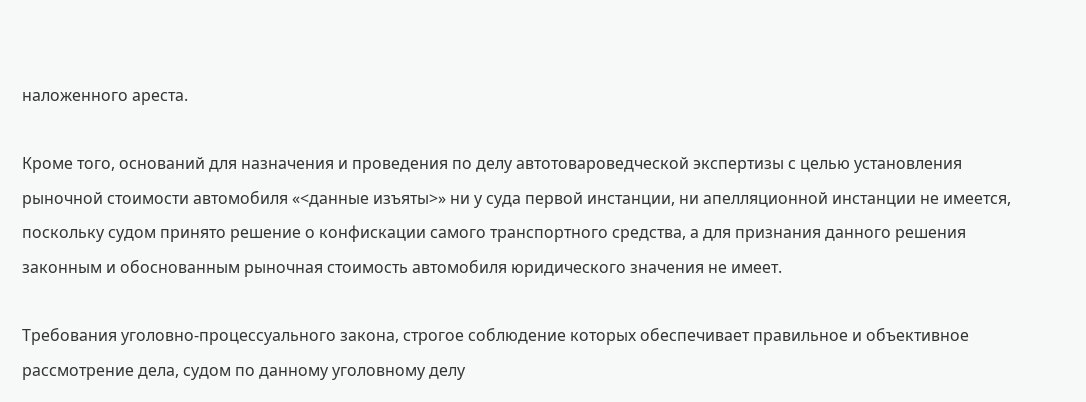наложенного ареста.

Кроме того, оснований для назначения и проведения по делу автотовароведческой экспертизы с целью установления рыночной стоимости автомобиля «<данные изъяты>» ни у суда первой инстанции, ни апелляционной инстанции не имеется, поскольку судом принято решение о конфискации самого транспортного средства, а для признания данного решения законным и обоснованным рыночная стоимость автомобиля юридического значения не имеет.

Требования уголовно-процессуального закона, строгое соблюдение которых обеспечивает правильное и объективное рассмотрение дела, судом по данному уголовному делу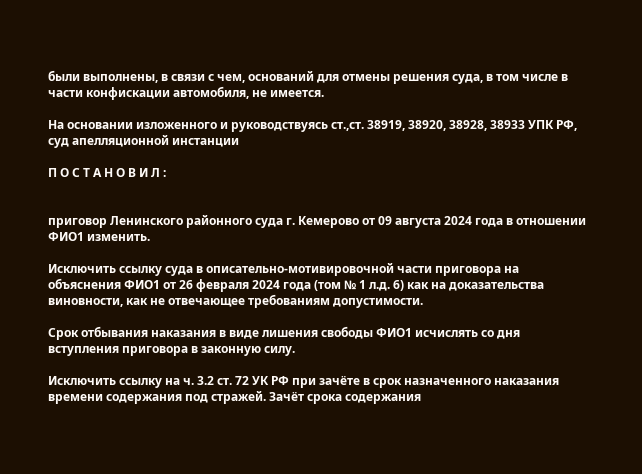были выполнены, в связи с чем, оснований для отмены решения суда, в том числе в части конфискации автомобиля, не имеется.

На основании изложенного и руководствуясь ст.,ст. 38919, 38920, 38928, 38933 УПК РФ, суд апелляционной инстанции

П О С Т А Н О В И Л :


приговор Ленинского районного суда г. Кемерово от 09 августа 2024 года в отношении ФИО1 изменить.

Исключить ссылку суда в описательно-мотивировочной части приговора на объяснения ФИО1 от 26 февраля 2024 года (том № 1 л.д. 6) как на доказательства виновности, как не отвечающее требованиям допустимости.

Срок отбывания наказания в виде лишения свободы ФИО1 исчислять со дня вступления приговора в законную силу.

Исключить ссылку на ч. 3.2 ст. 72 УК РФ при зачёте в срок назначенного наказания времени содержания под стражей. Зачёт срока содержания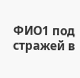ФИО1 под стражей в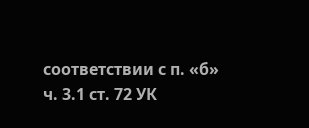соответствии с п. «б» ч. 3.1 ст. 72 УК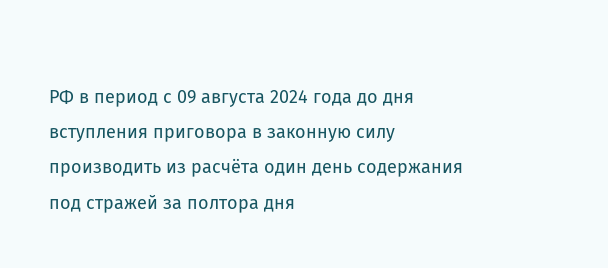РФ в период с 09 августа 2024 года до дня вступления приговора в законную силу производить из расчёта один день содержания под стражей за полтора дня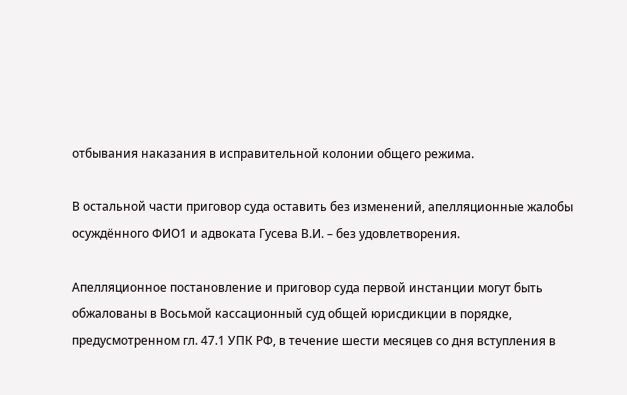отбывания наказания в исправительной колонии общего режима.

В остальной части приговор суда оставить без изменений, апелляционные жалобы осуждённого ФИО1 и адвоката Гусева В.И. – без удовлетворения.

Апелляционное постановление и приговор суда первой инстанции могут быть обжалованы в Восьмой кассационный суд общей юрисдикции в порядке, предусмотренном гл. 47.1 УПК РФ, в течение шести месяцев со дня вступления в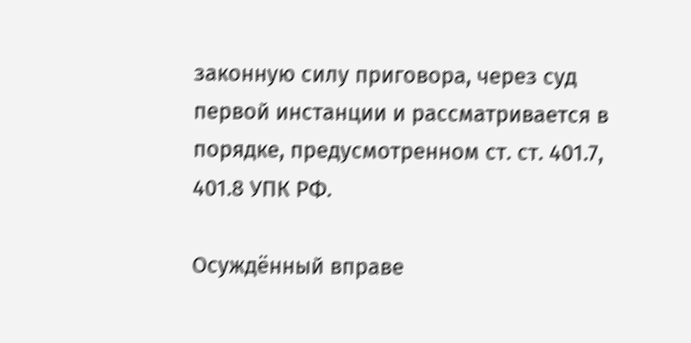законную силу приговора, через суд первой инстанции и рассматривается в порядке, предусмотренном ст. ст. 401.7, 401.8 УПК РФ.

Осуждённый вправе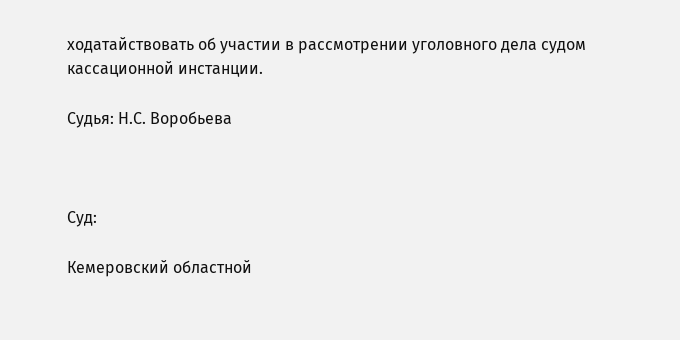ходатайствовать об участии в рассмотрении уголовного дела судом кассационной инстанции.

Судья: Н.С. Воробьева



Суд:

Кемеровский областной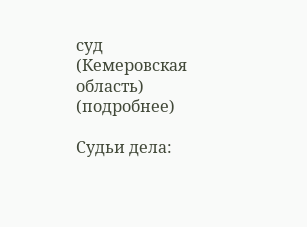суд (Кемеровская область) (подробнее)

Судьи дела: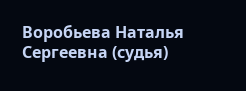Воробьева Наталья Сергеевна (судья)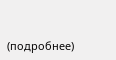(подробнее)